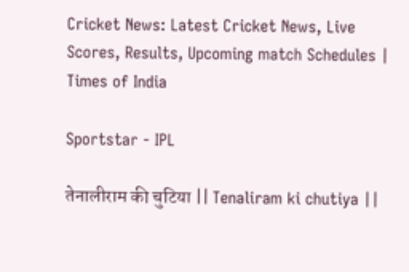Cricket News: Latest Cricket News, Live Scores, Results, Upcoming match Schedules | Times of India

Sportstar - IPL

तेनालीराम की चुटिया || Tenaliram ki chutiya ||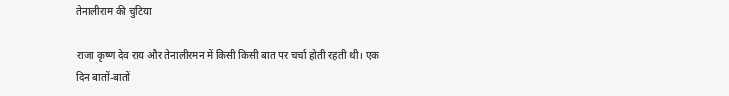तेनालीराम की चुटिया

राजा कृष्ण देव राय और तेनालीरमन में किसी किसी बात पर चर्चा होती रहती थी। एक दिन बातों-बातों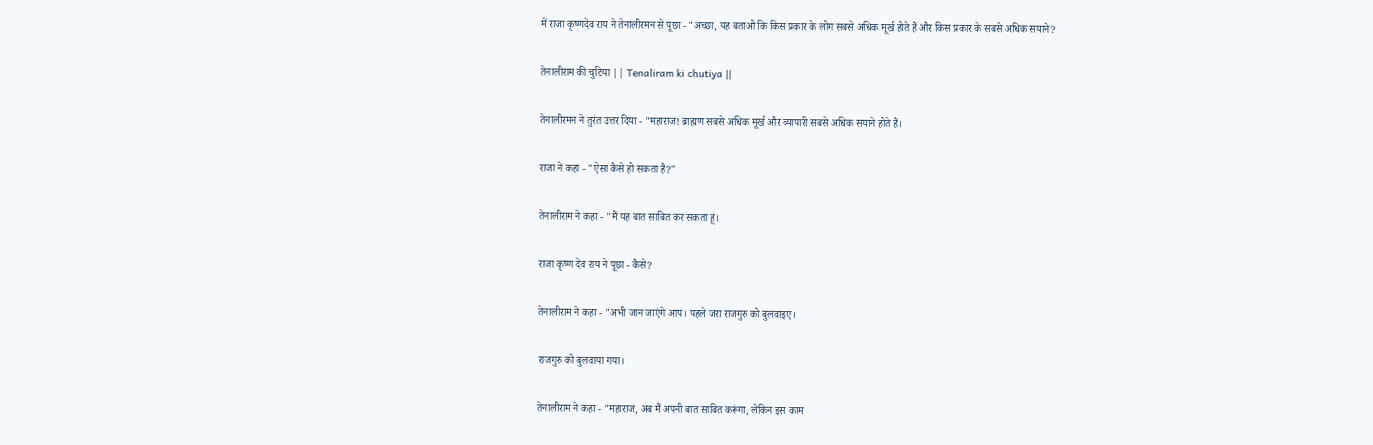में राजा कृष्णदेव राय ने तेनालीरमन से पूछा - "अच्छा, यह बताओ कि किस प्रकार के लोग सबसे अधिक मूर्ख होते हैं और किस प्रकार के सबसे अधिक सयाने?

तेनालीराम की चुटिया || Tenaliram ki chutiya ||

तेनालीरमन ने तुरंत उत्तर दिया - "महाराज! ब्राह्मण सबसे अधिक मूर्ख और व्यापारी सबसे अधिक सयाने होते हैं।

राजा ने कहा - "ऐसा कैसे हो सकता है?"

तेनालीराम ने कहा - "मैं यह बात साबित कर सकता हूं।

राजा कृष्ण देव राय ने पूछा - कैसे?

तेनालीराम ने कहा - "अभी जान जाएंगे आप। पहले जरा राजगुरु को बुलवाइए।

राजगुरु को बुलवाया गया।

तेनालीराम ने कहा - "महाराज, अब मैं अपनी बात साबित करूंगा, लेकिन इस काम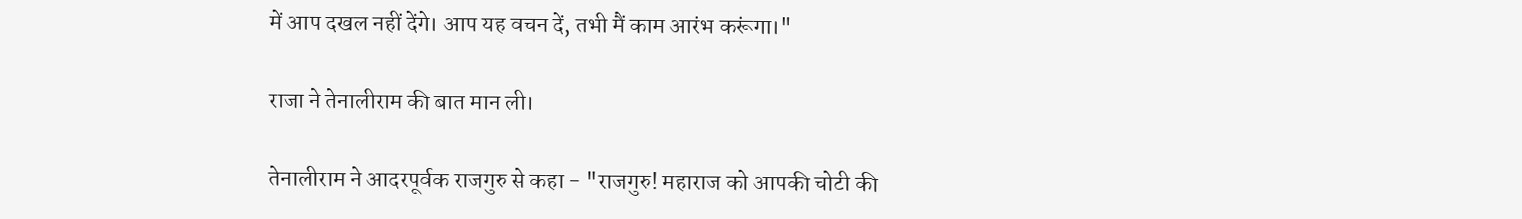में आप दखल नहीं देंगे। आप यह वचन दें, तभी मैं काम आरंभ करूंगा।"

राजा ने तेनालीराम की बात मान ली।

तेनालीराम ने आदरपूर्वक राजगुरु से कहा - "राजगुरु! महाराज को आपकी चोटी की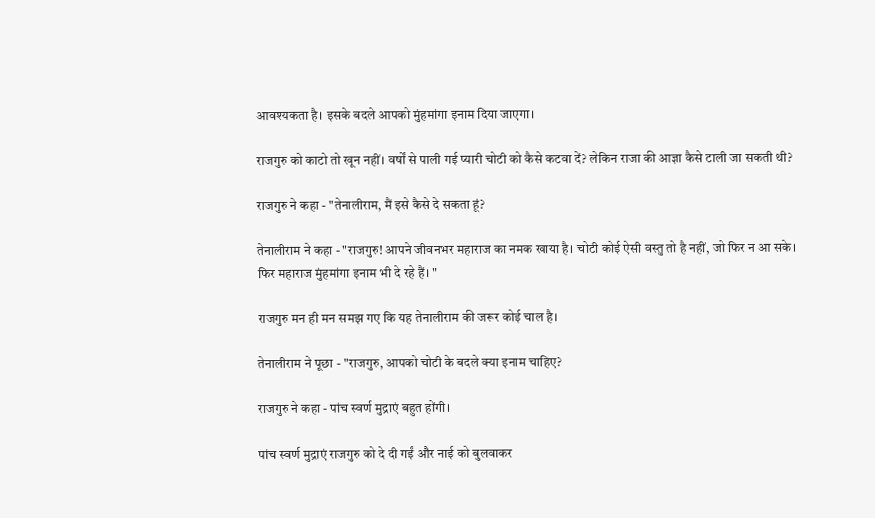आवश्यकता है। इसके बदले आपको मुंहमांगा इनाम दिया जाएगा।

राजगुरु को काटो तो खून नहीं। वर्षों से पाली गई प्यारी चोटी को कैसे कटवा दें? लेकिन राजा की आज्ञा कैसे टाली जा सकती थी?

राजगुरु ने कहा - "तेनालीराम, मैं इसे कैसे दे सकता हूं?

तेनालीराम ने कहा - "राजगुरु! आपने जीवनभर महाराज का नमक खाया है। चोटी कोई ऐसी वस्तु तो है नहीं, जो फिर न आ सके। फिर महाराज मुंहमांगा इनाम भी दे रहे हैं। "

राजगुरु मन ही मन समझ गए कि यह तेनालीराम की जरूर कोई चाल है।

तेनालीराम ने पूछा - "राजगुरु, आपको चोटी के बदले क्या इनाम चाहिए?

राजगुरु ने कहा - पांच स्वर्ण मुद्राएं बहुत होंगी।

पांच स्वर्ण मुद्राएं राजगुरु को दे दी गईं और नाई को बुलवाकर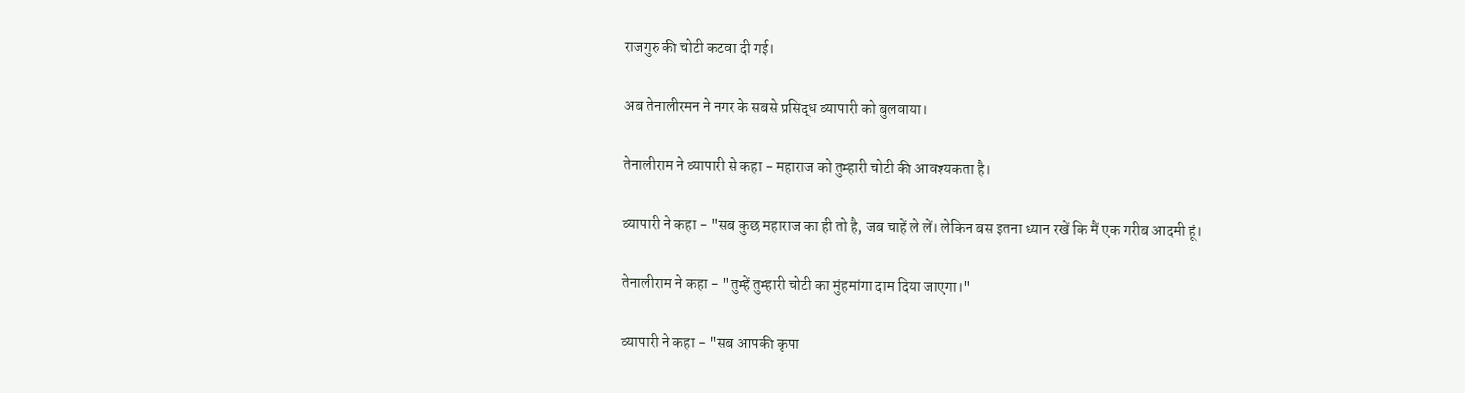राजगुरु की चोटी कटवा दी गई।

अब तेनालीरमन ने नगर के सबसे प्रसिद्ध व्यापारी को बुलवाया।

तेनालीराम ने व्यापारी से कहा - महाराज को तुम्हारी चोटी की आवश्यकता है।

व्यापारी ने कहा - "सब कुछ महाराज का ही तो है, जब चाहें ले लें। लेकिन बस इतना ध्यान रखें कि मैं एक गरीब आदमी हूं।

तेनालीराम ने कहा - "तुम्हें तुम्हारी चोटी का मुंहमांगा दाम दिया जाएगा।"

व्यापारी ने कहा - "सब आपकी कृपा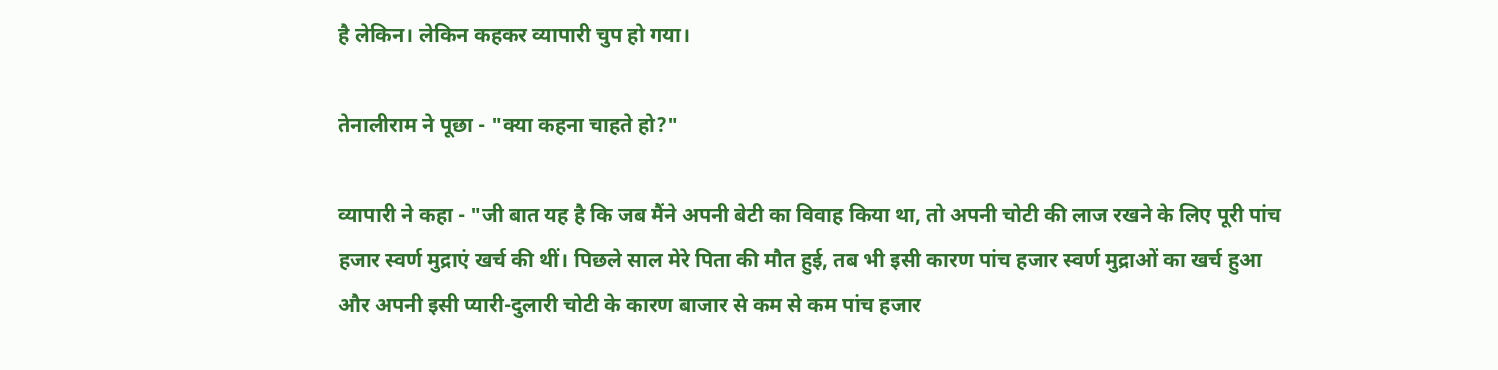है लेकिन। लेकिन कहकर व्यापारी चुप हो गया।

तेनालीराम ने पूछा - "क्या कहना चाहते हो?"

व्यापारी ने कहा - "जी बात यह है कि जब मैंने अपनी बेटी का विवाह किया था, तो अपनी चोटी की लाज रखने के लिए पूरी पांच हजार स्वर्ण मुद्राएं खर्च की थीं। पिछले साल मेरे पिता की मौत हुई, तब भी इसी कारण पांच हजार स्वर्ण मुद्राओं का खर्च हुआ और अपनी इसी प्यारी-दुलारी चोटी के कारण बाजार से कम से कम पांच हजार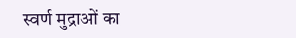स्वर्ण मुद्राओं का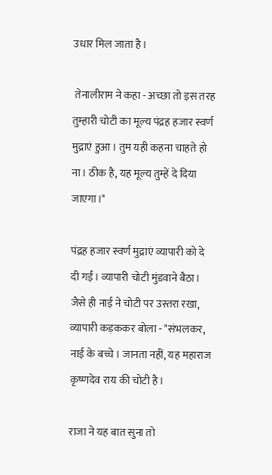उधार मिल जाता है।

 तेनालीराम ने कहा - अच्छा तो इस तरह तुम्हारी चोटी का मूल्य पंद्रह हजार स्वर्ण मुद्राएं हुआ। तुम यही कहना चाहते हो ना। ठीक है, यह मूल्य तुम्हें दे दिया जाएगा।"

पंद्रह हजार स्वर्ण मुद्राएं व्यापारी को दे दी गईं। व्यापारी चोटी मुंडवाने बैठा। जैसे ही नाई ने चोटी पर उस्तरा रखा, व्यापारी कड़ककर बोला - "संभलकर, नाई के बच्चे। जानता नहीं, यह महाराज कृष्णदेव राय की चोटी है।

राजा ने यह बात सुना तो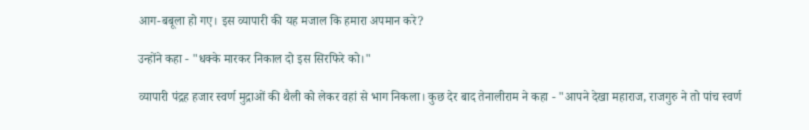आग-बबूला हो गए। इस व्यापारी की यह मजाल कि हमारा अपमान करे?

उन्होंने कहा - "धक्के मारकर निकाल दो इस सिरफिरे को।"

व्यापारी पंद्रह हजार स्वर्ण मुद्राओं की थैली को लेकर वहां से भाग निकला। कुछ देर बाद तेनालीराम ने कहा - "आपने देखा महाराज, राजगुरु ने तो पांच स्वर्ण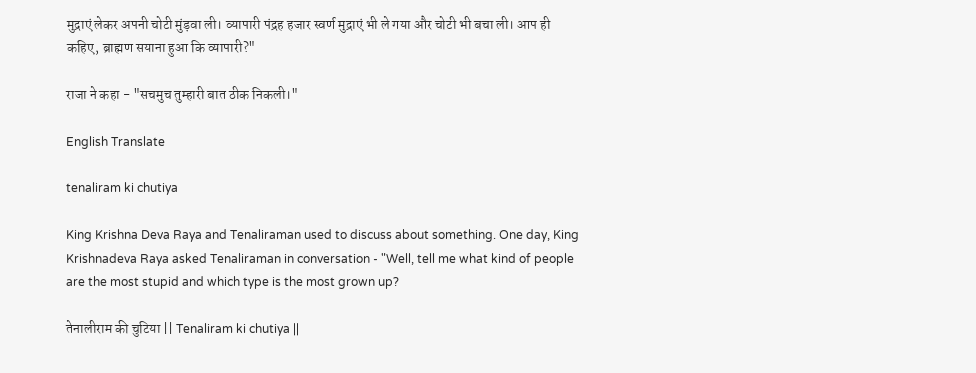मुद्राएं लेकर अपनी चोटी मुंड़वा ली। व्यापारी पंद्रह हजार स्वर्ण मुद्राएं भी ले गया और चोटी भी बचा ली। आप ही कहिए, ब्राह्मण सयाना हुआ कि व्यापारी?"

राजा ने कहा - "सचमुच तुम्हारी बात ठीक निकली।"

English Translate

tenaliram ki chutiya

King Krishna Deva Raya and Tenaliraman used to discuss about something. One day, King Krishnadeva Raya asked Tenaliraman in conversation - "Well, tell me what kind of people are the most stupid and which type is the most grown up?

तेनालीराम की चुटिया || Tenaliram ki chutiya ||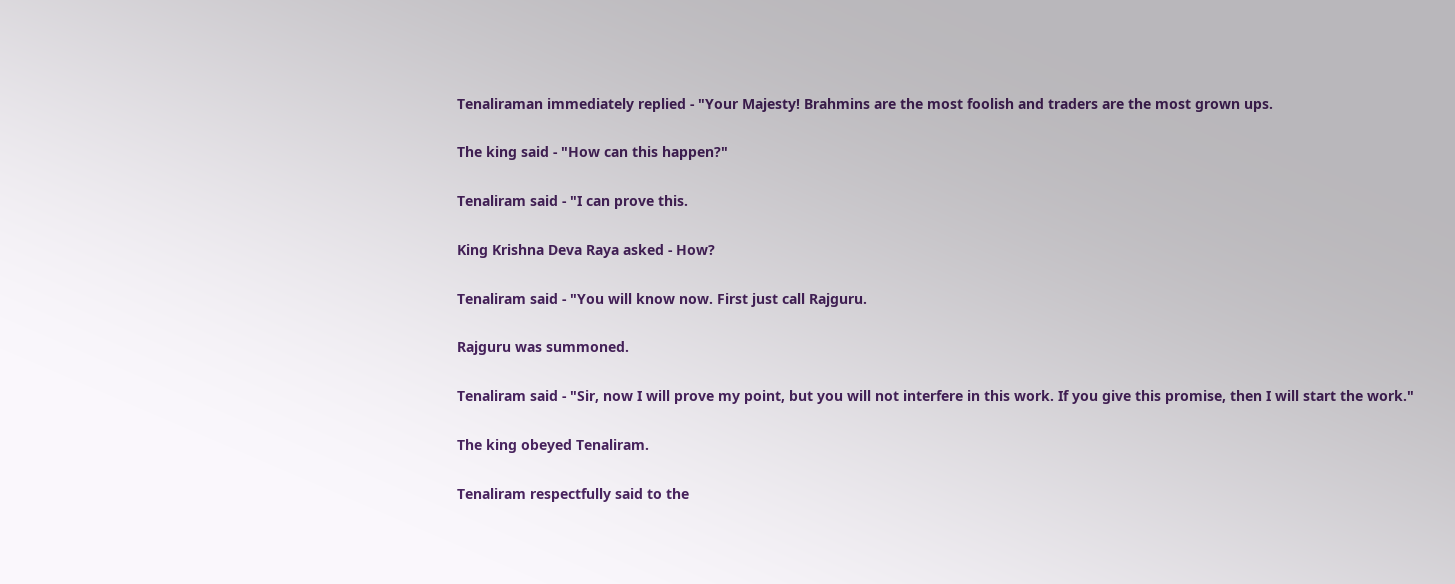Tenaliraman immediately replied - "Your Majesty! Brahmins are the most foolish and traders are the most grown ups.

The king said - "How can this happen?"

Tenaliram said - "I can prove this.

King Krishna Deva Raya asked - How?

Tenaliram said - "You will know now. First just call Rajguru.

Rajguru was summoned.

Tenaliram said - "Sir, now I will prove my point, but you will not interfere in this work. If you give this promise, then I will start the work."

The king obeyed Tenaliram.

Tenaliram respectfully said to the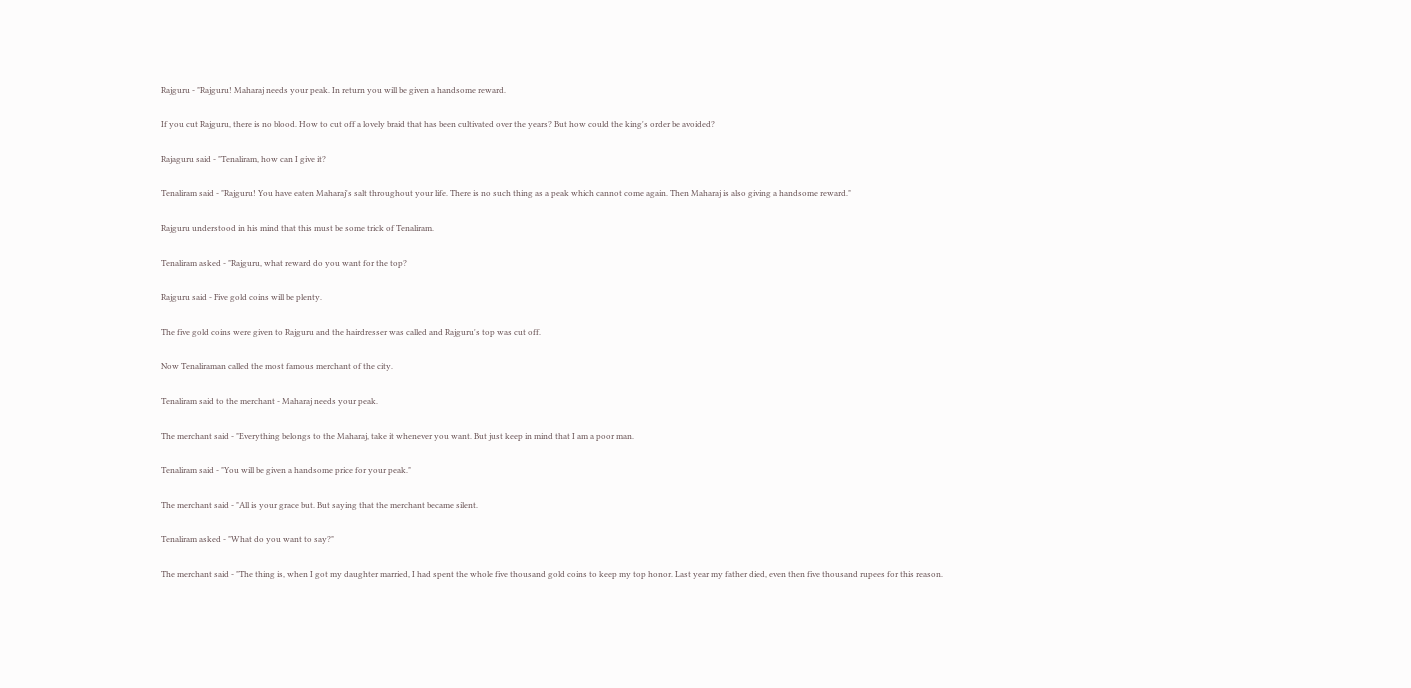Rajguru - "Rajguru! Maharaj needs your peak. In return you will be given a handsome reward.

If you cut Rajguru, there is no blood. How to cut off a lovely braid that has been cultivated over the years? But how could the king's order be avoided?

Rajaguru said - "Tenaliram, how can I give it?

Tenaliram said - "Rajguru! You have eaten Maharaj's salt throughout your life. There is no such thing as a peak which cannot come again. Then Maharaj is also giving a handsome reward."

Rajguru understood in his mind that this must be some trick of Tenaliram.

Tenaliram asked - "Rajguru, what reward do you want for the top?

Rajguru said - Five gold coins will be plenty.

The five gold coins were given to Rajguru and the hairdresser was called and Rajguru's top was cut off.

Now Tenaliraman called the most famous merchant of the city.

Tenaliram said to the merchant - Maharaj needs your peak.

The merchant said - "Everything belongs to the Maharaj, take it whenever you want. But just keep in mind that I am a poor man.

Tenaliram said - "You will be given a handsome price for your peak."

The merchant said - "All is your grace but. But saying that the merchant became silent.

Tenaliram asked - "What do you want to say?"

The merchant said - "The thing is, when I got my daughter married, I had spent the whole five thousand gold coins to keep my top honor. Last year my father died, even then five thousand rupees for this reason.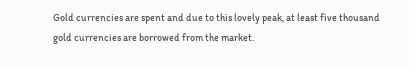Gold currencies are spent and due to this lovely peak, at least five thousand gold currencies are borrowed from the market.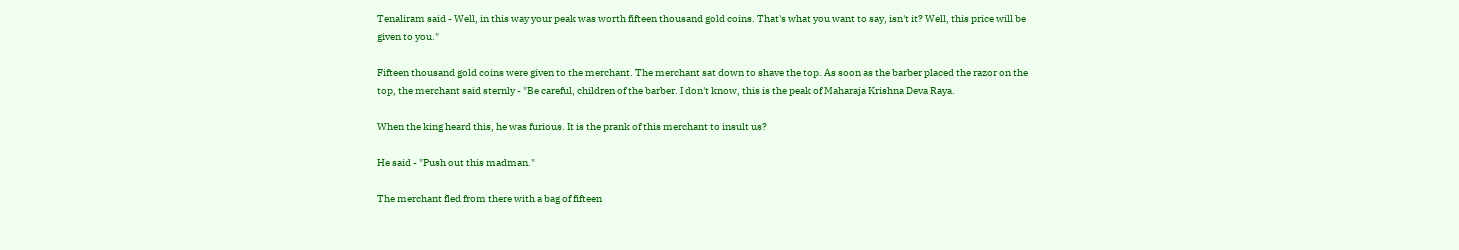Tenaliram said - Well, in this way your peak was worth fifteen thousand gold coins. That's what you want to say, isn't it? Well, this price will be given to you."

Fifteen thousand gold coins were given to the merchant. The merchant sat down to shave the top. As soon as the barber placed the razor on the top, the merchant said sternly - "Be careful, children of the barber. I don't know, this is the peak of Maharaja Krishna Deva Raya.

When the king heard this, he was furious. It is the prank of this merchant to insult us?

He said - "Push out this madman."

The merchant fled from there with a bag of fifteen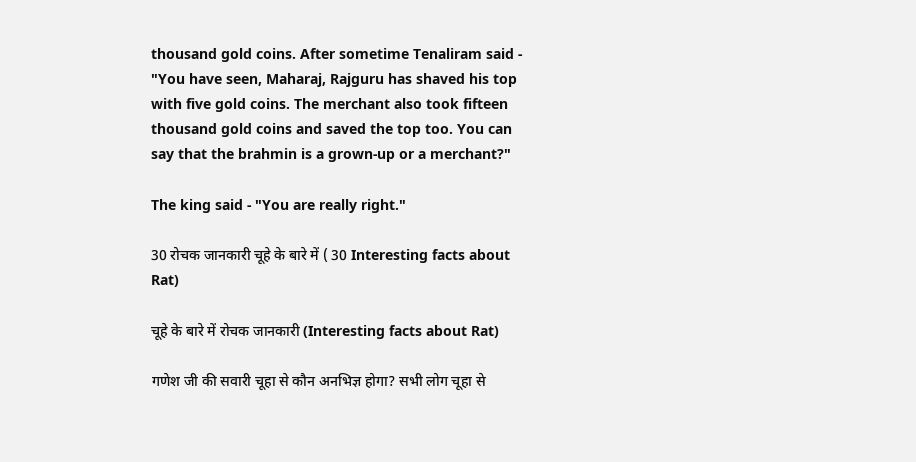thousand gold coins. After sometime Tenaliram said - "You have seen, Maharaj, Rajguru has shaved his top with five gold coins. The merchant also took fifteen thousand gold coins and saved the top too. You can say that the brahmin is a grown-up or a merchant?"

The king said - "You are really right."

30 रोचक जानकारी चूहे के बारे में ( 30 Interesting facts about Rat)

चूहे के बारे में रोचक जानकारी (Interesting facts about Rat)

गणेश जी की सवारी चूहा से कौन अनभिज्ञ होगा? सभी लोग चूहा से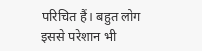परिचित हैं। बहुत लोग इससे परेशान भी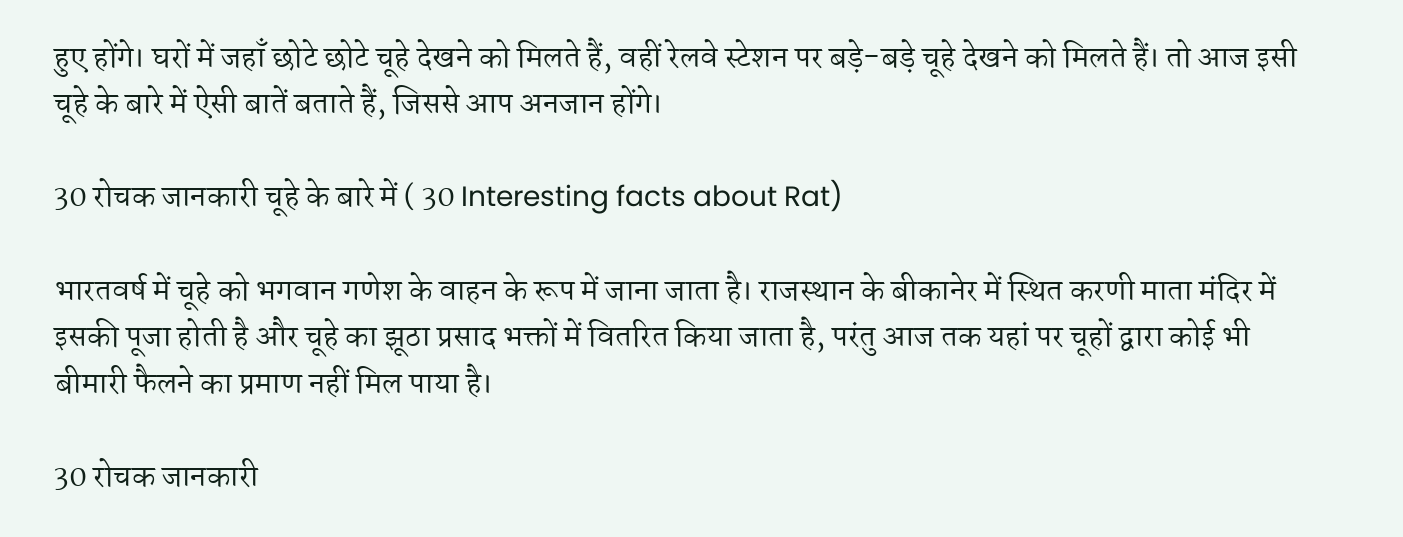हुए होंगे। घरों में जहाँ छोटे छोटे चूहे देखने को मिलते हैं, वहीं रेलवे स्टेशन पर बड़े-बड़े चूहे देखने को मिलते हैं। तो आज इसी चूहे के बारे में ऐसी बातें बताते हैं, जिससे आप अनजान होंगे।

30 रोचक जानकारी चूहे के बारे में ( 30 Interesting facts about Rat)

भारतवर्ष में चूहे को भगवान गणेश के वाहन के रूप में जाना जाता है। राजस्थान के बीकानेर में स्थित करणी माता मंदिर में इसकी पूजा होती है और चूहे का झूठा प्रसाद भक्तों में वितरित किया जाता है, परंतु आज तक यहां पर चूहों द्वारा कोई भी बीमारी फैलने का प्रमाण नहीं मिल पाया है।

30 रोचक जानकारी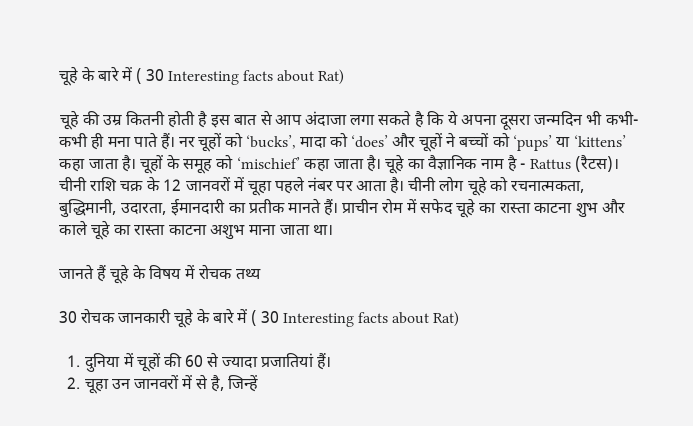चूहे के बारे में ( 30 Interesting facts about Rat)

चूहे की उम्र कितनी होती है इस बात से आप अंदाजा लगा सकते है कि ये अपना दूसरा जन्मदिन भी कभी-कभी ही मना पाते हैं। नर चूहों को ‘bucks’, मादा को ‘does’ और चूहों ने बच्चों को ‘pups’ या ‘kittens’ कहा जाता है। चूहों के समूह को ‘mischief’ कहा जाता है। चूहे का वैज्ञानिक नाम है - Rattus (रैटस)। चीनी राशि चक्र के 12 जानवरों में चूहा पहले नंबर पर आता है। चीनी लोग चूहे को रचनात्मकता, बुद्धिमानी, उदारता, ईमानदारी का प्रतीक मानते हैं। प्राचीन रोम में सफेद चूहे का रास्ता काटना शुभ और काले चूहे का रास्ता काटना अशुभ माना जाता था।

जानते हैं चूहे के विषय में रोचक तथ्य

30 रोचक जानकारी चूहे के बारे में ( 30 Interesting facts about Rat)

  1. दुनिया में चूहों की 60 से ज्यादा प्रजातियां हैं।
  2. चूहा उन जानवरों में से है, जिन्हें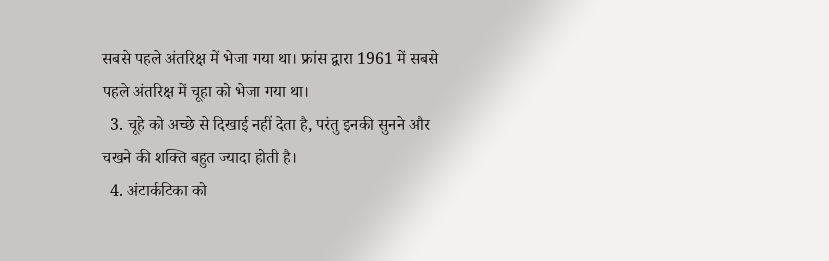सबसे पहले अंतरिक्ष में भेजा गया था। फ्रांस द्वारा 1961 में सबसे पहले अंतरिक्ष में चूहा को भेजा गया था।
  3. चूहे को अच्छे से दिखाई नहीं देता है, परंतु इनकी सुनने और चखने की शक्ति बहुत ज्यादा होती है।
  4. अंटार्कटिका को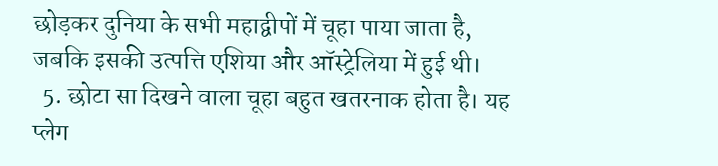छोड़कर दुनिया के सभी महाद्वीपों में चूहा पाया जाता है, जबकि इसकी उत्पत्ति एशिया और ऑस्ट्रेलिया में हुई थी।
  5. छोटा सा दिखने वाला चूहा बहुत खतरनाक होता है। यह प्लेग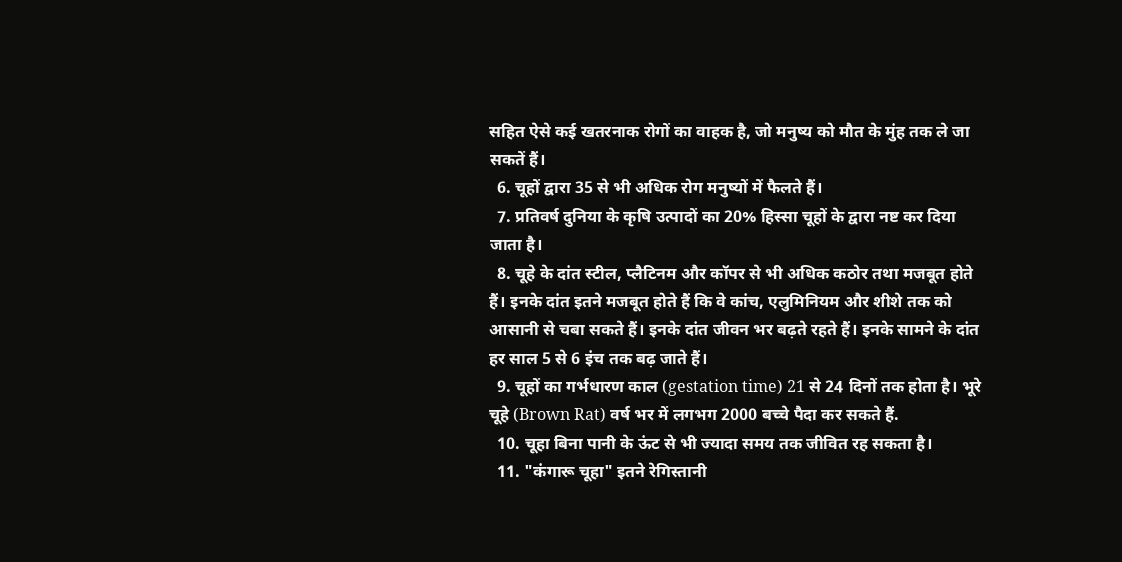सहित ऐसे कई खतरनाक रोगों का वाहक है, जो मनुष्य को मौत के मुंह तक ले जा सकतें हैं।
  6. चूहों द्वारा 35 से भी अधिक रोग मनुष्यों में फैलते हैं।
  7. प्रतिवर्ष दुनिया के कृषि उत्पादों का 20% हिस्सा चूहों के द्वारा नष्ट कर दिया जाता है।
  8. चूहे के दांत स्टील, प्लैटिनम और कॉपर से भी अधिक कठोर तथा मजबूत होते हैं। इनके दांत इतने मजबूत होते हैं कि वे कांच, एलुमिनियम और शीशे तक को आसानी से चबा सकते हैं। इनके दांत जीवन भर बढ़ते रहते हैं। इनके सामने के दांत हर साल 5 से 6 इंच तक बढ़ जाते हैं।
  9. चूहों का गर्भधारण काल (gestation time) 21 से 24 दिनों तक होता है। भूरे चूहे (Brown Rat) वर्ष भर में लगभग 2000 बच्चे पैदा कर सकते हैं.
  10. चूहा बिना पानी के ऊंट से भी ज्यादा समय तक जीवित रह सकता है।
  11. "कंगारू चूहा" इतने रेगिस्तानी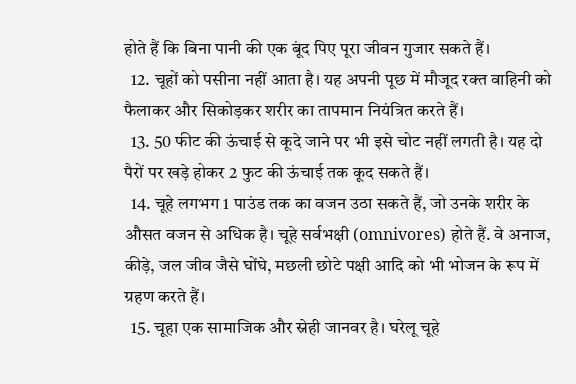होते हैं कि बिना पानी की एक बूंद पिए पूरा जीवन गुजार सकते हैं।
  12. चूहों को पसीना नहीं आता है। यह अपनी पूछ में मौजूद रक्त वाहिनी को फैलाकर और सिकोड़कर शरीर का तापमान नियंत्रित करते हैं।
  13. 50 फीट की ऊंचाई से कूदे जाने पर भी इसे चोट नहीं लगती है। यह दो पैरों पर खड़े होकर 2 फुट की ऊंचाई तक कूद सकते हैं।
  14. चूहे लगभग 1 पाउंड तक का वजन उठा सकते हैं, जो उनके शरीर के औसत वजन से अधिक है। चूहे सर्वभक्षी (omnivores) होते हैं. वे अनाज, कीड़े, जल जीव जैसे घोंघे, मछली छोटे पक्षी आदि को भी भोजन के रूप में ग्रहण करते हैं।
  15. चूहा एक सामाजिक और स्नेही जानवर है। घरेलू चूहे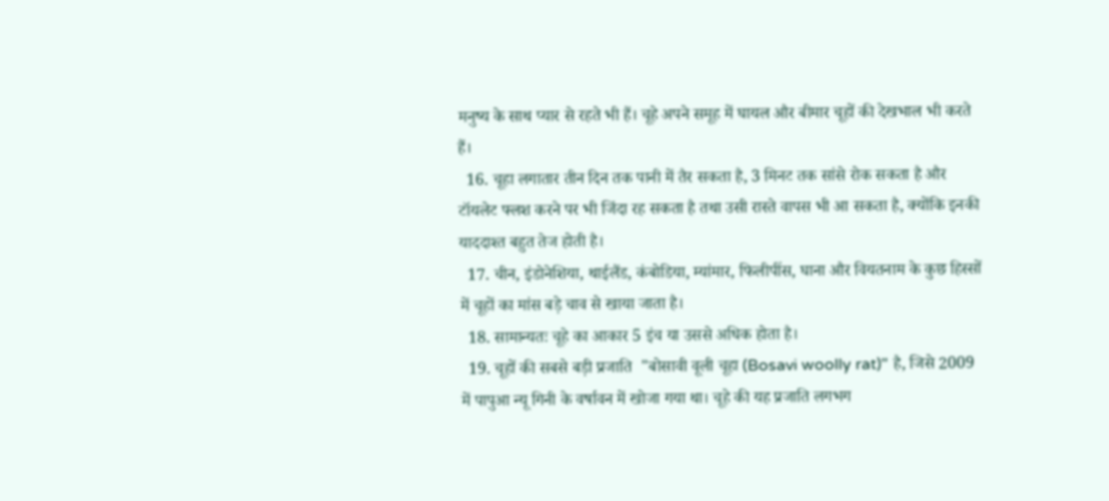मनुष्य के साथ प्यार से रहते भी हैं। चूहे अपने समूह में घायल और बीमार चूहों की देखभाल भी करते हैं।
  16. चूहा लगातार तीन दिन तक पानी में तैर सकता है, 3 मिनट तक सांसे रोक सकता है और टॉयलेट फ्लश करने पर भी जिंदा रह सकता है तथा उसी रास्ते वापस भी आ सकता है, क्योंकि इनकी याददाश्त बहुत तेज होती है।
  17. चीन, इंडोनेशिया, थाईलैंड, कंबोडिया, म्यांमार, फिलीपींस, घाना और वियतनाम के कुछ हिस्सों में चूहों का मांस बड़े चाव से खाया जाता है।
  18. सामान्यतः चूहे का आकार 5 इंच या उससे अधिक होता है।
  19. चूहों की सबसे बड़ी प्रजाति  "बोसावी वूली चूहा (Bosavi woolly rat)" है, जिसे 2009 में पापुआ न्यू गिनी के वर्षावन में खोजा गया था। चूहे की यह प्रजाति लगभग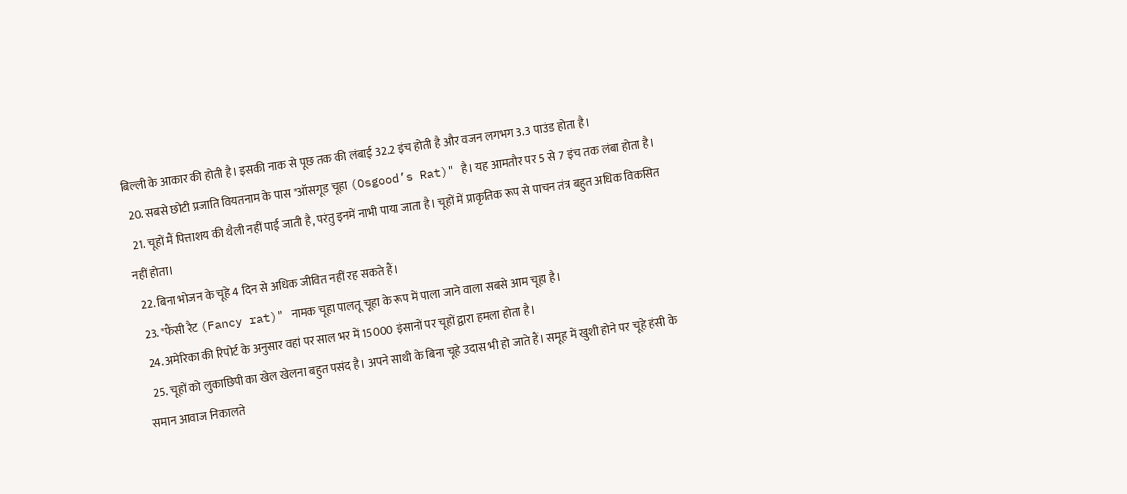बिल्ली के आकार की होती है। इसकी नाक से पूछ तक की लंबाई 32.2 इंच होती है और वजन लगभग 3.3 पाउंड होता है।
  20. सबसे छोटी प्रजाति वियतनाम के पास "ऑसगूड चूहा (Osgood’s Rat)" है। यह आमतौर पर 5 से 7 इंच तक लंबा होता है।
  21. चूहों मैं पित्ताशय की थैली नहीं पाई जाती है, परंतु इनमें नाभी पाया जाता है। चूहों में प्राकृतिक रूप से पाचन तंत्र बहुत अधिक विकसित नहीं होता।
  22. बिना भोजन के चूहे 4 दिन से अधिक जीवित नहीं रह सकते हैं।
  23. "फैंसी रैट (Fancy rat)" नामक चूहा पालतू चूहा के रूप में पाला जाने वाला सबसे आम चूहा है।
  24. अमेरिका की रिपोर्ट के अनुसार वहां पर साल भर में 15000 इंसानों पर चूहों द्वारा हमला होता है।
  25. चूहों को लुकाछिपी का खेल खेलना बहुत पसंद है। अपने साथी के बिना चूहे उदास भी हो जाते हैं। समूह में खुशी होने पर चूहे हंसी के समान आवाज निकालते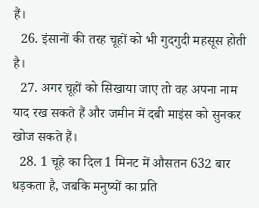हैं।
  26. इंसानों की तरह चूहों को भी गुदगुदी महसूस होती है।
  27. अगर चूहों को सिखाया जाए तो वह अपना नाम याद रख सकते हैं और जमीन में दबी माइंस को सुनकर खोज सकते हैं।
  28. 1 चूहे का दिल 1 मिनट में औसतन 632 बार धड़कता है, जबकि मनुष्यों का प्रति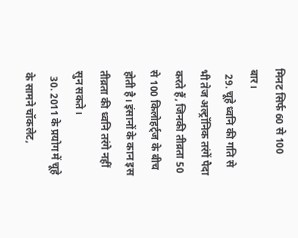मिनट सिर्फ 60 से 100 बार।
  29. चूहे ध्वनि की गति से भी तेज अल्ट्रॉनिक तरंगें पैदा करते हैं, जिनकी तीव्रता 50 से 100 किलोहर्ट्ज के बीच होती है। इंसानों के कान इस तीव्रता की ध्वनि तरंगे नहीं सुन सकते।
  30. 2011 के प्रयोग में चूहे के सामने चॉकलेट,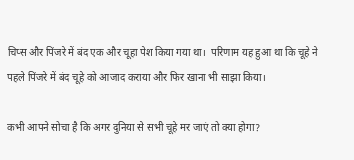चिप्स और पिंजरे में बंद एक और चूहा पेश किया गया था।  परिणाम यह हुआ था कि चूहे ने पहले पिंजरे में बंद चूहे को आजाद कराया और फिर खाना भी साझा किया।

कभी आपने सोचा है कि अगर दुनिया से सभी चूहे मर जाएं तो क्या होगा?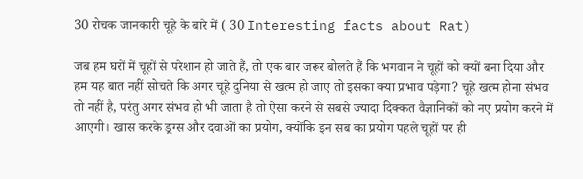30 रोचक जानकारी चूहे के बारे में ( 30 Interesting facts about Rat)

जब हम घरों में चूहों से परेशान हो जाते हैं, तो एक बार जरूर बोलते हैं कि भगवान ने चूहों को क्यों बना दिया और हम यह बात नहीं सोचते कि अगर चूहे दुनिया से खत्म हो जाए तो इसका क्या प्रभाव पड़ेगा? चूहे खत्म होना संभव तो नहीं है, परंतु अगर संभव हो भी जाता है तो ऐसा करने से सबसे ज्यादा दिक्कत वैज्ञानिकों को नए प्रयोग करने में आएगी। खास करके ड्रग्स और दवाओं का प्रयोग, क्योंकि इन सब का प्रयोग पहले चूहों पर ही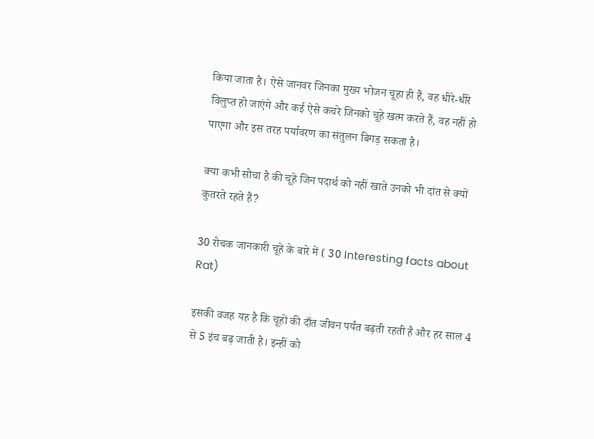किया जाता है। ऐसे जानवर जिनका मुख्य भोजन चूहा ही हैं, वह धीरे-धीरे विलुप्त हो जाएंगे और कई ऐसे कचरे जिनको चूहे खत्म करते हैं, वह नहीं हो पाएगा और इस तरह पर्यावरण का संतुलन बिगड़ सकता है।

क्या कभी सोचा है की चूहे जिन पदार्थ को नहीं खाते उनको भी दांत से क्यों कुतरते रहते हैं?

30 रोचक जानकारी चूहे के बारे में ( 30 Interesting facts about Rat)

इसकी वजह यह है कि चूहों की दाँत जीवन पर्यंत बढ़ती रहती है और हर साल 4 से 5 इंच बढ़ जाती है। इन्हीं को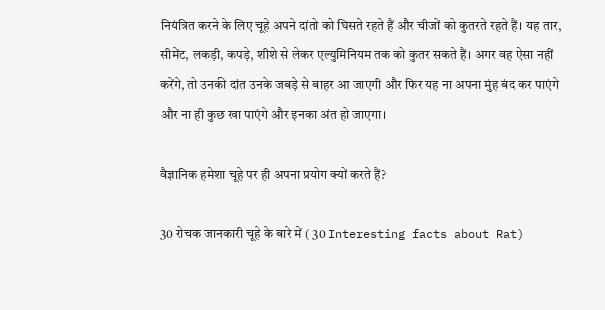नियंत्रित करने के लिए चूहे अपने दांतो को घिसते रहते हैं और चीजों को कुतरते रहते हैं। यह तार, सीमेंट, लकड़ी, कपड़े, शीशे से लेकर एल्युमिनियम तक को कुतर सकते हैं। अगर वह ऐसा नहीं करेंगे, तो उनकी दांत उनके जबड़े से बाहर आ जाएगी और फिर यह ना अपना मुंह बंद कर पाएंगे और ना ही कुछ खा पाएंगे और इनका अंत हो जाएगा।

वैज्ञानिक हमेशा चूहे पर ही अपना प्रयोग क्यों करते हैं?

30 रोचक जानकारी चूहे के बारे में ( 30 Interesting facts about Rat)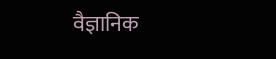वैज्ञानिक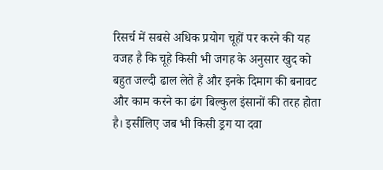रिसर्च में सबसे अधिक प्रयोग चूहों पर करने की यह वजह है कि चूहे किसी भी जगह के अनुसार खुद को बहुत जल्दी ढाल लेते हैं और इनके दिमाग की बनावट और काम करने का ढंग बिल्कुल इंसानों की तरह होता है। इसीलिए जब भी किसी ड्रग या दवा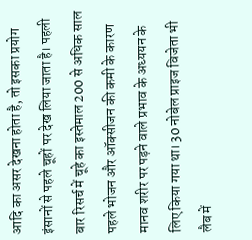आदि का असर देखना होता है, तो इसका प्रयोग इंसानों से पहले चूहों पर देख लिया जाता है। पहली बार रिसर्च में चूहे का इस्तेमाल 200 से अधिक साल पहले भोजन और ऑक्सीजन की कमी के कारण मानव शरीर पर पड़ने वाले प्रभाव के अध्ययन के लिए किया गया था। 30 नोबेल प्राइज विजेता भी लैब में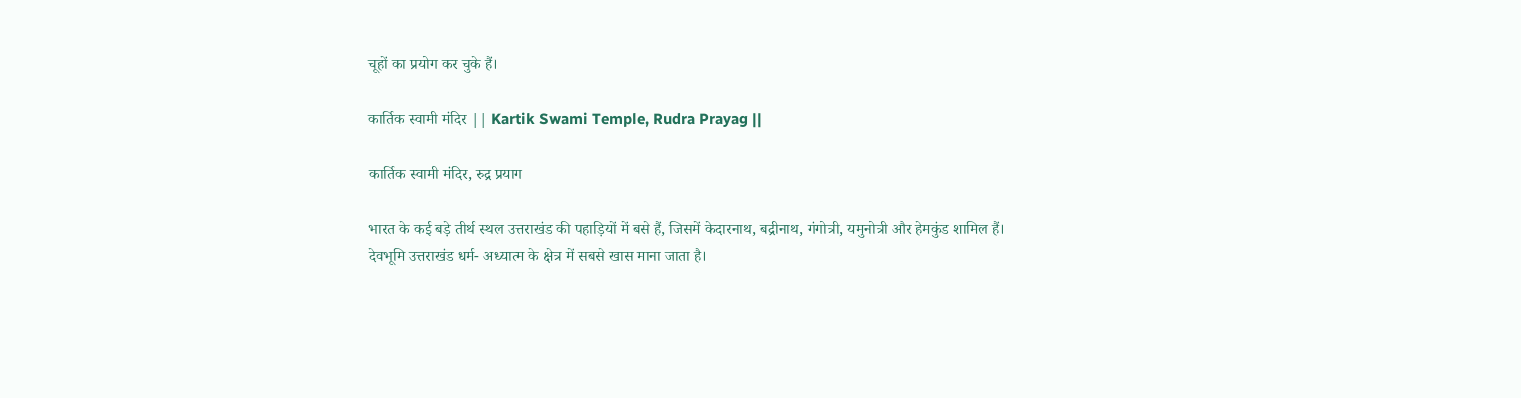चूहों का प्रयोग कर चुके हैं।

कार्तिक स्वामी मंदिर || Kartik Swami Temple, Rudra Prayag ||

कार्तिक स्वामी मंदिर, रुद्र प्रयाग

भारत के कई बड़े तीर्थ स्थल उत्तराखंड की पहाड़ियों में बसे हैं, जिसमें केदारनाथ, बद्रीनाथ, गंगोत्री, यमुनोत्री और हेमकुंड शामिल हैं। देवभूमि उत्तराखंड धर्म- अध्यात्म के क्षेत्र में सबसे खास माना जाता है।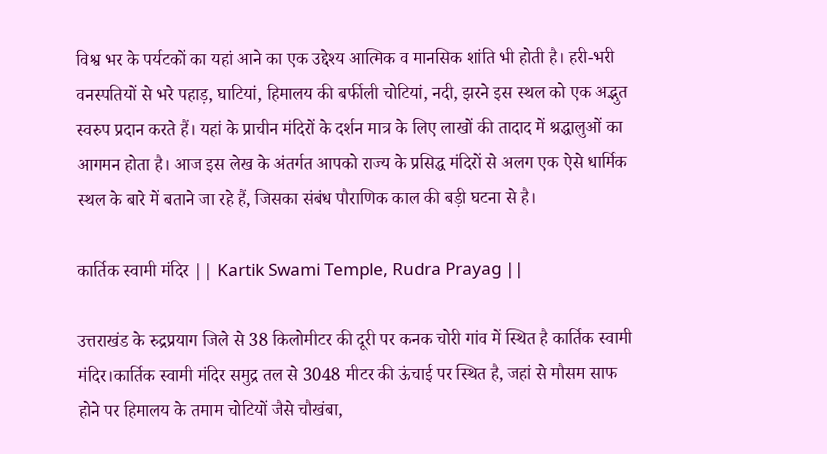विश्व भर के पर्यटकों का यहां आने का एक उद्देश्य आत्मिक व मानसिक शांति भी होती है। हरी-भरी वनस्पतियों से भरे पहाड़, घाटियां, हिमालय की बर्फीली चोटियां, नदी, झरने इस स्थल को एक अद्भुत स्वरुप प्रदान करते हैं। यहां के प्राचीन मंदिरों के दर्शन मात्र के लिए लाखों की तादाद में श्रद्धालुओं का आगमन होता है। आज इस लेख के अंतर्गत आपको राज्य के प्रसिद्ध मंदिरों से अलग एक ऐसे धार्मिक स्थल के बारे में बताने जा रहे हैं, जिसका संबंध पौराणिक काल की बड़ी घटना से है।

कार्तिक स्वामी मंदिर || Kartik Swami Temple, Rudra Prayag ||

उत्तराखंड के रुद्रप्रयाग जिले से 38 किलोमीटर की दूरी पर कनक चोरी गांव में स्थित है कार्तिक स्वामी मंदिर।कार्तिक स्वामी मंदिर समुद्र तल से 3048 मीटर की ऊंचाई पर स्थित है, जहां से मौसम साफ होने पर हिमालय के तमाम चोटियों जैसे चौखंबा,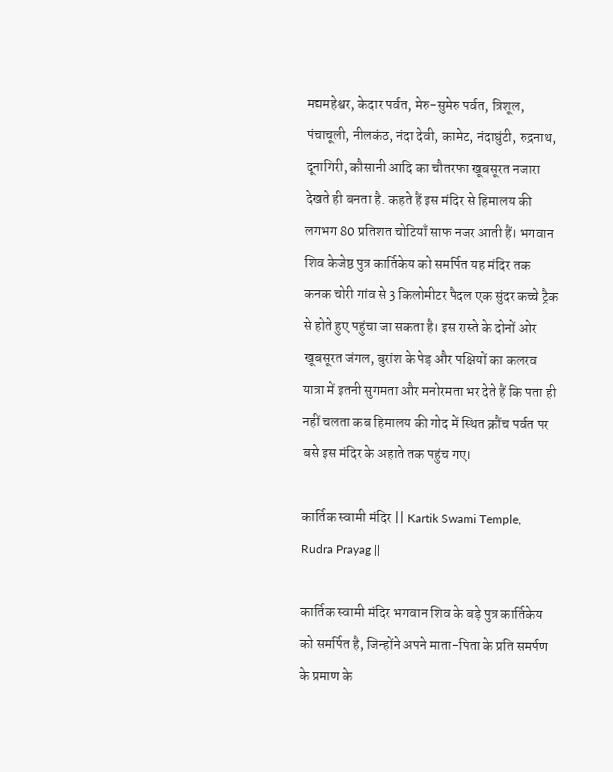मद्यमहेश्वर, केदार पर्वत, मेरु-सुमेरु पर्वत, त्रिशूल, पंचाचूली, नीलकंठ, नंदा देवी, कामेट, नंदाघुंटी, रुद्रनाथ, दूनागिरी, कौसानी आदि का चौतरफा खूबसूरत नजारा देखते ही बनता है. कहते हैं इस मंदिर से हिमालय की लगभग 80 प्रतिशत चोटियाँ साफ नजर आती हैं। भगवान शिव केजेष्ठ पुत्र कार्तिकेय को समर्पित यह मंदिर तक कनक चोरी गांव से 3 किलोमीटर पैदल एक सुंदर कच्चे ट्रैक से होते हुए पहुंचा जा सकता है। इस रास्ते के दोनों ओर खूबसूरत जंगल, बुरांश के पेड़ और पक्षियों का कलरव यात्रा में इतनी सुगमता और मनोरमता भर देते हैं कि पता ही नहीं चलता कब हिमालय की गोद में स्थित क्रौंच पर्वत पर बसे इस मंदिर के अहाते तक पहुंच गए।

कार्तिक स्वामी मंदिर || Kartik Swami Temple, Rudra Prayag ||

कार्तिक स्वामी मंदिर भगवान शिव के बड़े पुत्र कार्तिकेय को समर्पित है, जिन्होंने अपने माता-पिता के प्रति समर्पण के प्रमाण के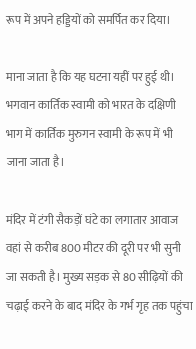रूप में अपने हड्डियों को समर्पित कर दिया।

माना जाता है कि यह घटना यहीं पर हुई थी। भगवान कार्तिक स्वामी को भारत के दक्षिणी भाग में कार्तिक मुरुगन स्वामी के रूप में भी जाना जाता है।

मंदिर में टंगी सैकड़ों घंटे का लगातार आवाज वहां से करीब 800 मीटर की दूरी पर भी सुनी जा सकती है। मुख्य सड़क से 80 सीढ़ियों की चढ़ाई करने के बाद मंदिर के गर्भ गृह तक पहुंचा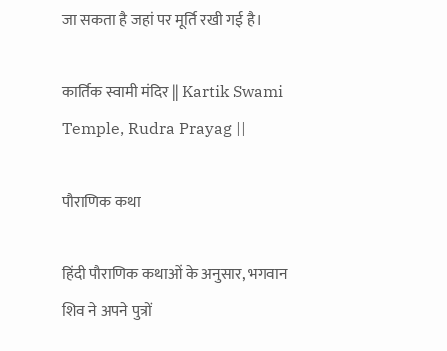जा सकता है जहां पर मूर्ति रखी गई है।

कार्तिक स्वामी मंदिर || Kartik Swami Temple, Rudra Prayag ||

पौराणिक कथा

हिंदी पौराणिक कथाओं के अनुसार, भगवान शिव ने अपने पुत्रों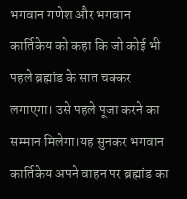भगवान गणेश और भगवान कार्तिकेय को कहा कि जो कोई भी पहले ब्रह्मांड के सात चक्कर लगाएगा। उसे पहले पूजा करने का सम्मान मिलेगा।यह सुनकर भगवान कार्तिकेय अपने वाहन पर ब्रह्मांड का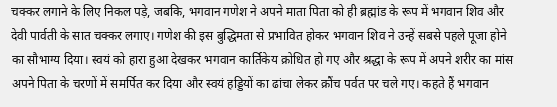चक्कर लगाने के लिए निकल पड़े, जबकि, भगवान गणेश ने अपने माता पिता को ही ब्रह्मांड के रूप में भगवान शिव और देवी पार्वती के सात चक्कर लगाए। गणेश की इस बुद्धिमता से प्रभावित होकर भगवान शिव ने उन्हें सबसे पहले पूजा होने का सौभाग्य दिया। स्वयं को हारा हुआ देखकर भगवान कार्तिकेय क्रोधित हो गए और श्रद्धा के रूप में अपने शरीर का मांस अपने पिता के चरणों में समर्पित कर दिया और स्वयं हड्डियों का ढांचा लेकर क्रौंच पर्वत पर चले गए। कहते हैं भगवान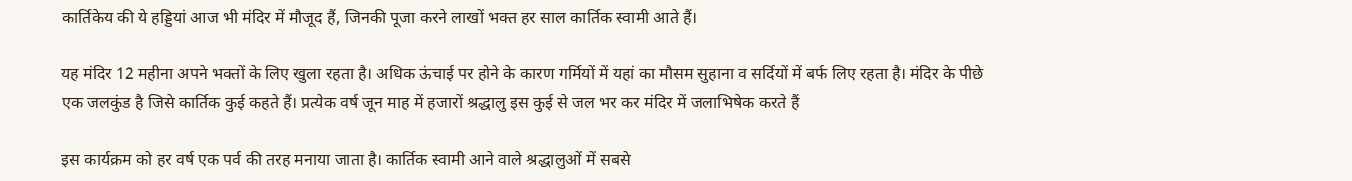कार्तिकेय की ये हड्डियां आज भी मंदिर में मौजूद हैं, जिनकी पूजा करने लाखों भक्त हर साल कार्तिक स्वामी आते हैं।

यह मंदिर 12 महीना अपने भक्तों के लिए खुला रहता है। अधिक ऊंचाई पर होने के कारण गर्मियों में यहां का मौसम सुहाना व सर्दियों में बर्फ लिए रहता है। मंदिर के पीछे एक जलकुंड है जिसे कार्तिक कुई कहते हैं। प्रत्येक वर्ष जून माह में हजारों श्रद्धालु इस कुई से जल भर कर मंदिर में जलाभिषेक करते हैं

इस कार्यक्रम को हर वर्ष एक पर्व की तरह मनाया जाता है। कार्तिक स्वामी आने वाले श्रद्धालुओं में सबसे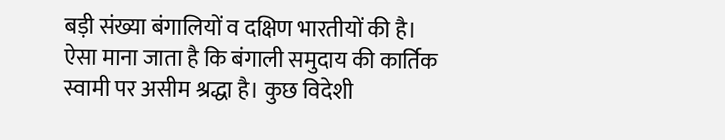बड़ी संख्या बंगालियों व दक्षिण भारतीयों की है। ऐसा माना जाता है कि बंगाली समुदाय की कार्तिक स्वामी पर असीम श्रद्धा है। कुछ विदेशी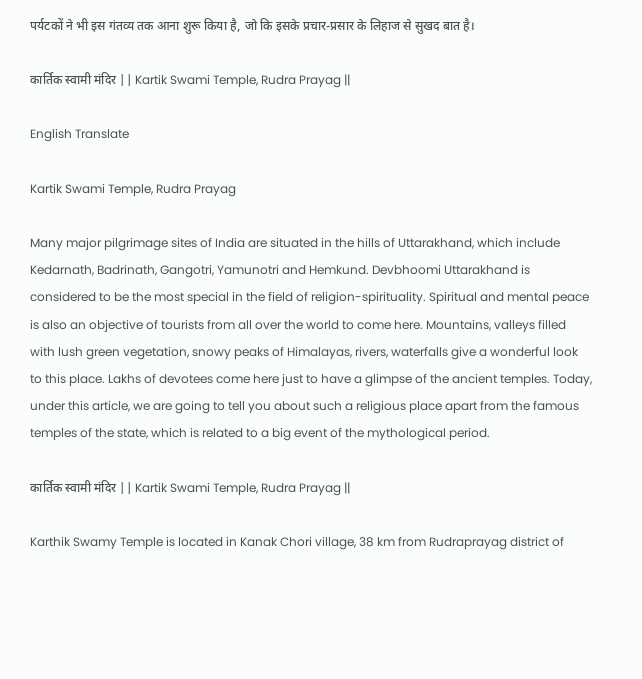पर्यटकों ने भी इस गंतव्य तक आना शुरू किया है, जो कि इसके प्रचार-प्रसार के लिहाज से सुखद बात है।

कार्तिक स्वामी मंदिर || Kartik Swami Temple, Rudra Prayag ||

English Translate

Kartik Swami Temple, Rudra Prayag

Many major pilgrimage sites of India are situated in the hills of Uttarakhand, which include Kedarnath, Badrinath, Gangotri, Yamunotri and Hemkund. Devbhoomi Uttarakhand is considered to be the most special in the field of religion-spirituality. Spiritual and mental peace is also an objective of tourists from all over the world to come here. Mountains, valleys filled with lush green vegetation, snowy peaks of Himalayas, rivers, waterfalls give a wonderful look to this place. Lakhs of devotees come here just to have a glimpse of the ancient temples. Today, under this article, we are going to tell you about such a religious place apart from the famous temples of the state, which is related to a big event of the mythological period.

कार्तिक स्वामी मंदिर || Kartik Swami Temple, Rudra Prayag ||

Karthik Swamy Temple is located in Kanak Chori village, 38 km from Rudraprayag district of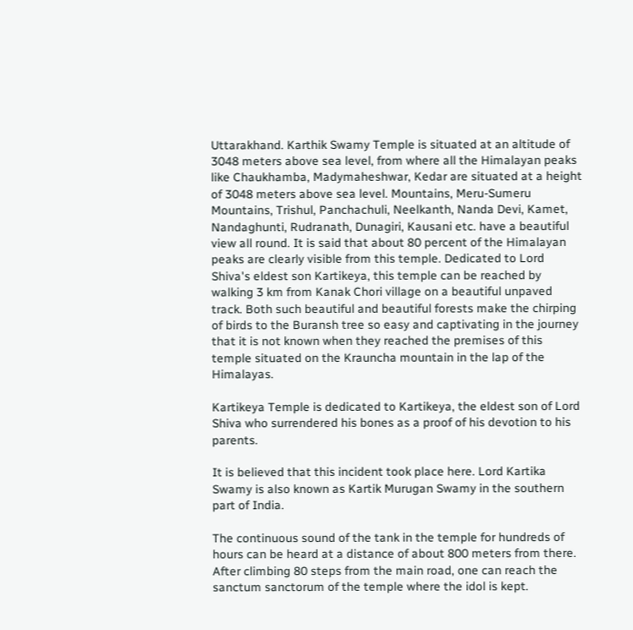Uttarakhand. Karthik Swamy Temple is situated at an altitude of 3048 meters above sea level, from where all the Himalayan peaks like Chaukhamba, Madymaheshwar, Kedar are situated at a height of 3048 meters above sea level. Mountains, Meru-Sumeru Mountains, Trishul, Panchachuli, Neelkanth, Nanda Devi, Kamet, Nandaghunti, Rudranath, Dunagiri, Kausani etc. have a beautiful view all round. It is said that about 80 percent of the Himalayan peaks are clearly visible from this temple. Dedicated to Lord Shiva's eldest son Kartikeya, this temple can be reached by walking 3 km from Kanak Chori village on a beautiful unpaved track. Both such beautiful and beautiful forests make the chirping of birds to the Buransh tree so easy and captivating in the journey that it is not known when they reached the premises of this temple situated on the Krauncha mountain in the lap of the Himalayas.

Kartikeya Temple is dedicated to Kartikeya, the eldest son of Lord Shiva who surrendered his bones as a proof of his devotion to his parents.

It is believed that this incident took place here. Lord Kartika Swamy is also known as Kartik Murugan Swamy in the southern part of India.

The continuous sound of the tank in the temple for hundreds of hours can be heard at a distance of about 800 meters from there. After climbing 80 steps from the main road, one can reach the sanctum sanctorum of the temple where the idol is kept.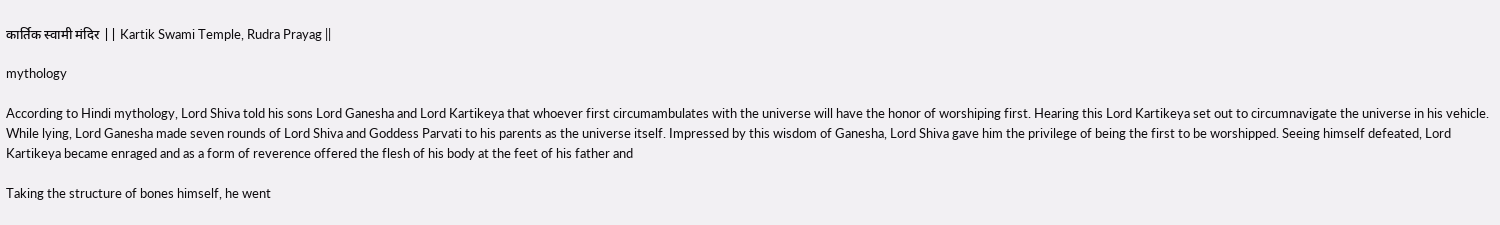कार्तिक स्वामी मंदिर || Kartik Swami Temple, Rudra Prayag ||

mythology

According to Hindi mythology, Lord Shiva told his sons Lord Ganesha and Lord Kartikeya that whoever first circumambulates with the universe will have the honor of worshiping first. Hearing this Lord Kartikeya set out to circumnavigate the universe in his vehicle. While lying, Lord Ganesha made seven rounds of Lord Shiva and Goddess Parvati to his parents as the universe itself. Impressed by this wisdom of Ganesha, Lord Shiva gave him the privilege of being the first to be worshipped. Seeing himself defeated, Lord Kartikeya became enraged and as a form of reverence offered the flesh of his body at the feet of his father and

Taking the structure of bones himself, he went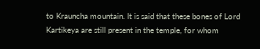to Krauncha mountain. It is said that these bones of Lord Kartikeya are still present in the temple, for whom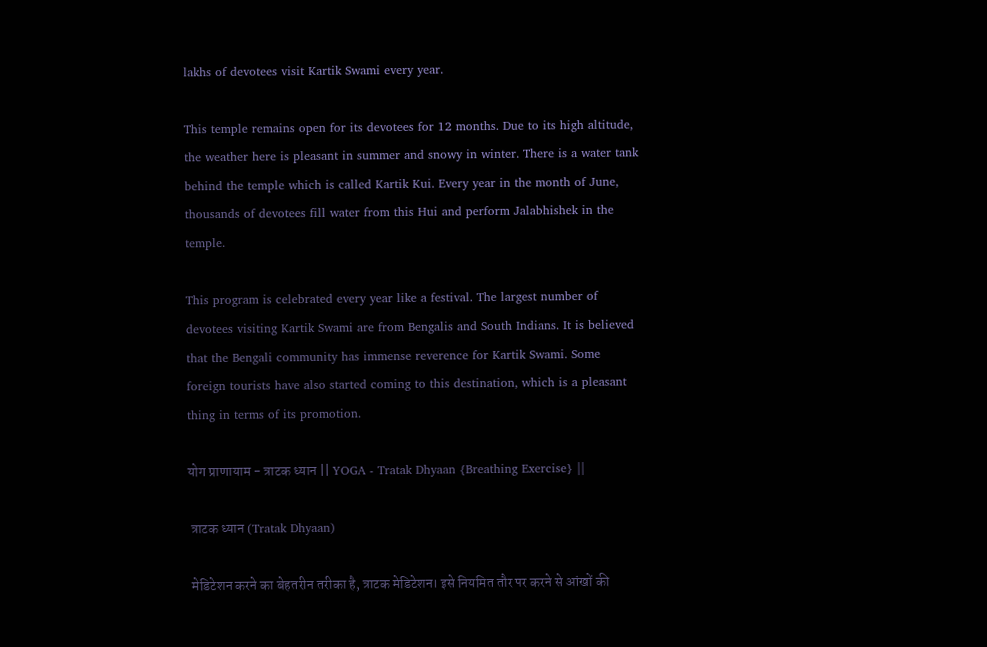lakhs of devotees visit Kartik Swami every year.

This temple remains open for its devotees for 12 months. Due to its high altitude, the weather here is pleasant in summer and snowy in winter. There is a water tank behind the temple which is called Kartik Kui. Every year in the month of June, thousands of devotees fill water from this Hui and perform Jalabhishek in the temple.

This program is celebrated every year like a festival. The largest number of devotees visiting Kartik Swami are from Bengalis and South Indians. It is believed that the Bengali community has immense reverence for Kartik Swami. Some foreign tourists have also started coming to this destination, which is a pleasant thing in terms of its promotion.

योग प्राणायाम - त्राटक ध्यान || YOGA - Tratak Dhyaan {Breathing Exercise} ||

 त्राटक ध्यान (Tratak Dhyaan)

 मेडिटेशन करने का बेहतरीन तरीका है, त्राटक मेडिटेशन। इसे नियमित तौर पर करने से आंखों की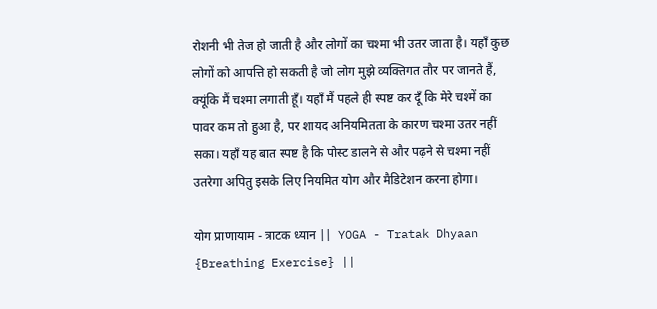रोशनी भी तेज हो जाती है और लोगों का चश्मा भी उतर जाता है। यहाँ कुछ लोगों को आपत्ति हो सकती है जो लोग मुझे व्यक्तिगत तौर पर जानते हैं, क्यूंकि मैं चश्मा लगाती हूँ। यहाँ मैं पहले ही स्पष्ट कर दूँ कि मेरे चश्में का पावर कम तो हुआ है, पर शायद अनियमितता के कारण चश्मा उतर नहीं सका। यहाँ यह बात स्पष्ट है कि पोस्ट डालने से और पढ़ने से चश्मा नहीं उतरेगा अपितु इसके लिए नियमित योग और मैडिटेशन करना होगा।

योग प्राणायाम - त्राटक ध्यान ||  YOGA - Tratak Dhyaan {Breathing Exercise} ||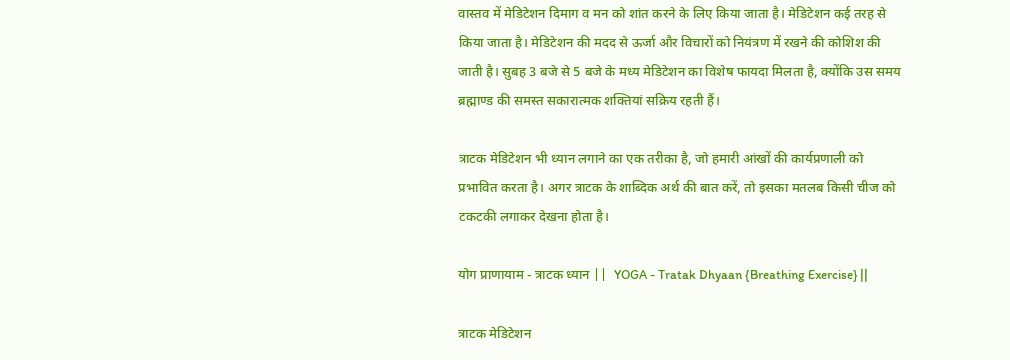वास्तव में मेडिटेशन दिमाग व मन को शांत करने के लिए किया जाता है। मेडिटेशन कई तरह से किया जाता है। मेडिटेशन की मदद से ऊर्जा और विचारों को नियंत्रण में रखने की कोशिश की जाती है। सुबह 3 बजे से 5 बजे के मध्य मेडिटेशन का विशेष फायदा मिलता है, क्योंकि उस समय ब्रह्माण्ड की समस्त सकारात्मक शक्तियां सक्रिय रहती हैं।

त्राटक मेडिटेशन भी ध्यान लगाने का एक तरीका है, जो हमारी आंखों की कार्यप्रणाली को प्रभावित करता है। अगर त्राटक के शाब्दिक अर्थ की बात करें, तो इसका मतलब किसी चीज को टकटकी लगाकर देखना होता है।

योग प्राणायाम - त्राटक ध्यान ||  YOGA - Tratak Dhyaan {Breathing Exercise} ||

त्राटक मेडिटेशन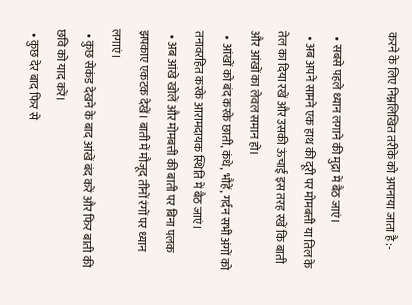करने के लिए निम्नलिखित तरीके को अपनाया जाता है :-

  • सबसे पहले ध्यान लगाने की मुद्रा में बैठ जाएं।
  • अब अपने सामने एक हाथ की दूरी पर मोमबत्ती या तिल के तेल का दिया रखें और उसकी ऊंचाई इस तरह रखें कि बाती और आंखों का लेवल समान हो।
  • आंखों को बंद करके छाती, कंधे, भौहें, गर्दन सभी अंगों को तनावरहित करके आरामदायक स्थिति में बैठ जाएं।
  • अब आंखे खोलें और मोमबत्ती की बाती पर बिना पलक झपकाए एकटक देखें। बाती में मौजूद तीनों रंगों पर ध्यान लगाएं।
  • कुछ सेकंड देखने के बाद आंखें बंद करें और फिर बाती की छवि को याद करें।
  • कुछ देर बाद फिर से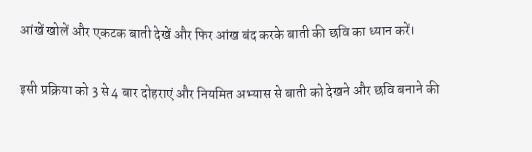आंखें खोलें और एकटक बाती देखें और फिर आंख बंद करके बाती की छवि का ध्यान करें।

इसी प्रक्रिया को 3 से 4 बार दोहराएं और नियमित अभ्यास से बाती को देखने और छवि बनाने की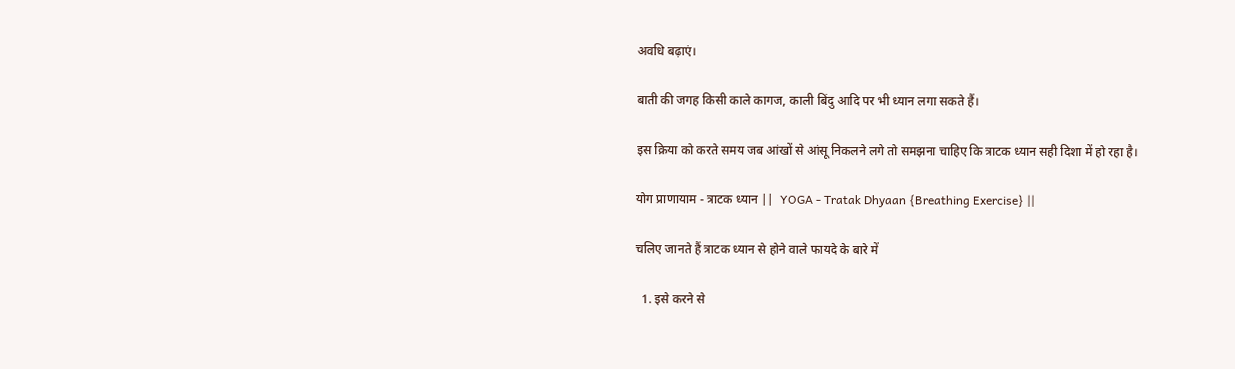अवधि बढ़ाएं।

बाती की जगह किसी काले कागज, काली बिंदु आदि पर भी ध्यान लगा सकते हैं।

इस क्रिया को करते समय जब आंखों से आंसू निकलने लगे तो समझना चाहिए कि त्राटक ध्यान सही दिशा में हो रहा है।

योग प्राणायाम - त्राटक ध्यान ||  YOGA - Tratak Dhyaan {Breathing Exercise} ||

चलिए जानते हैं त्राटक ध्यान से होने वाले फायदे के बारे में

  1. इसे करने से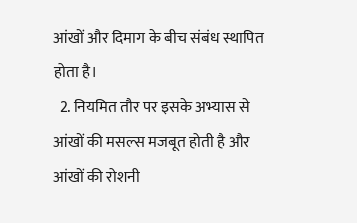आंखों और दिमाग के बीच संबंध स्थापित होता है।
  2. नियमित तौर पर इसके अभ्यास से आंखों की मसल्स मजबूत होती है और आंखों की रोशनी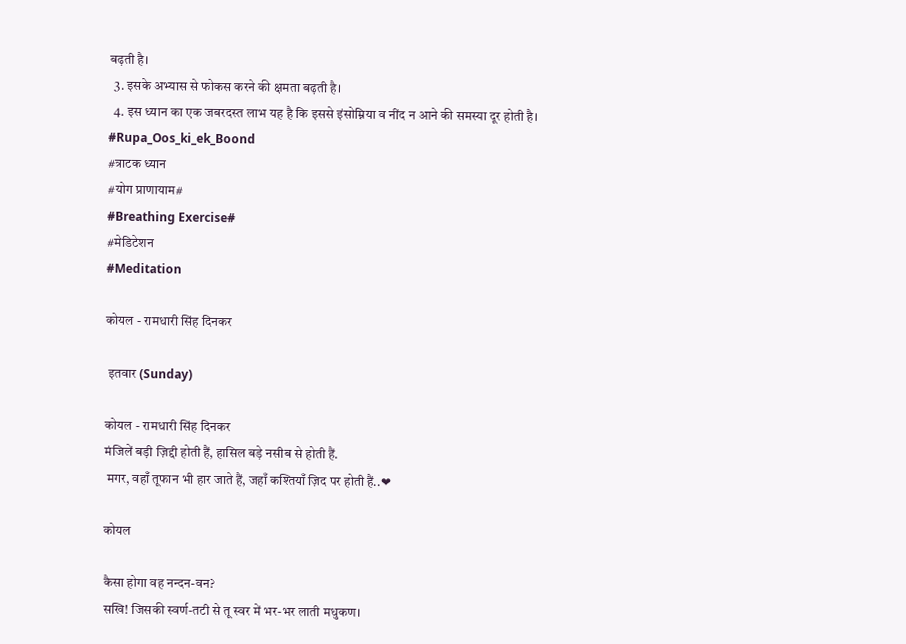बढ़ती है।
  3. इसके अभ्यास से फोकस करने की क्षमता बढ़ती है।
  4. इस ध्यान का एक जबरदस्त लाभ यह है कि इससे इंसोम्निया व नींद न आने की समस्या दूर होती है।
#Rupa_Oos_ki_ek_Boond
#त्राटक ध्यान
#योग प्राणायाम#
#Breathing Exercise#
#मेडिटेशन
#Meditation

कोयल - रामधारी सिंह दिनकर

 इतवार (Sunday)

कोयल - रामधारी सिंह दिनकर
मंजिलें बड़ी ज़िद्दी होती हैं, हासिल बड़े नसीब से होती हैं.
 मगर, वहाँ तूफान भी हार जाते हैं, जहाँ कश्तियाँ ज़िद पर होती हैं..❤

कोयल

कैसा होगा वह नन्दन-वन?
सखि! जिसकी स्वर्ण-तटी से तू स्वर में भर-भर लाती मधुकण।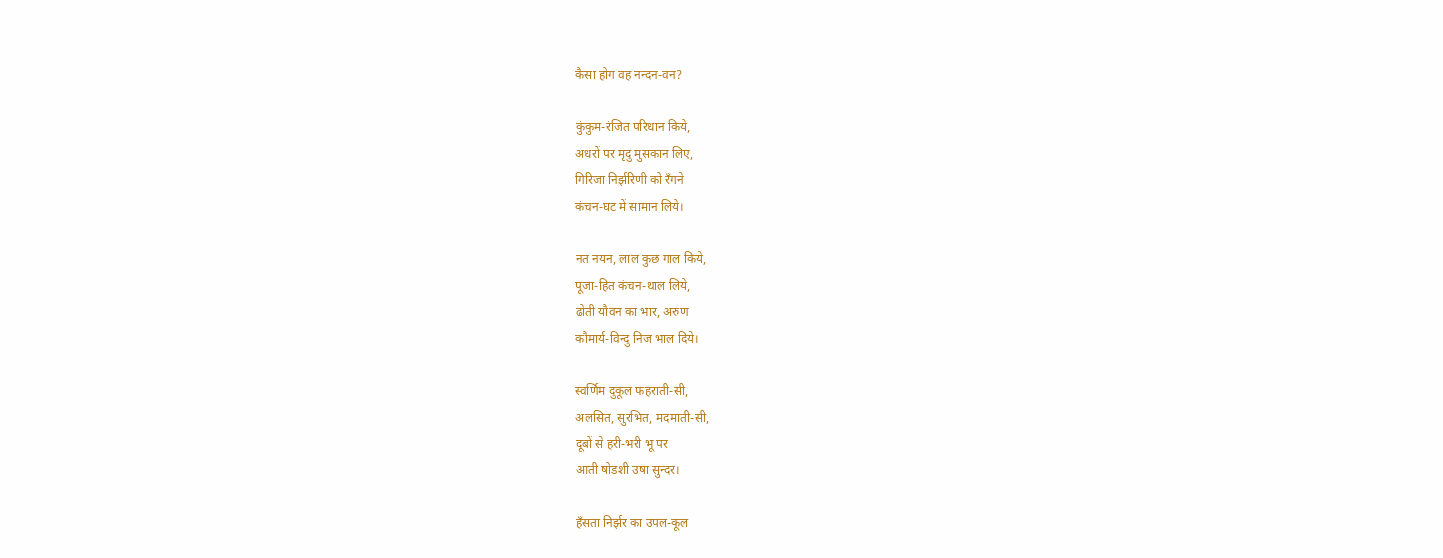कैसा होग वह नन्दन-वन?

कुंकुम-रंजित परिधान किये,
अधरों पर मृदु मुसकान लिए,
गिरिजा निर्झरिणी को रँगने
कंचन-घट में सामान लिये।

नत नयन, लाल कुछ गाल किये,
पूजा-हित कंचन-थाल लिये,
ढोती यौवन का भार, अरुण
कौमार्य-विन्दु निज भाल दिये।

स्वर्णिम दुकूल फहराती-सी,
अलसित, सुरभित, मदमाती-सी,
दूबों से हरी-भरी भू पर
आती षोडशी उषा सुन्दर।

हँसता निर्झर का उपल-कूल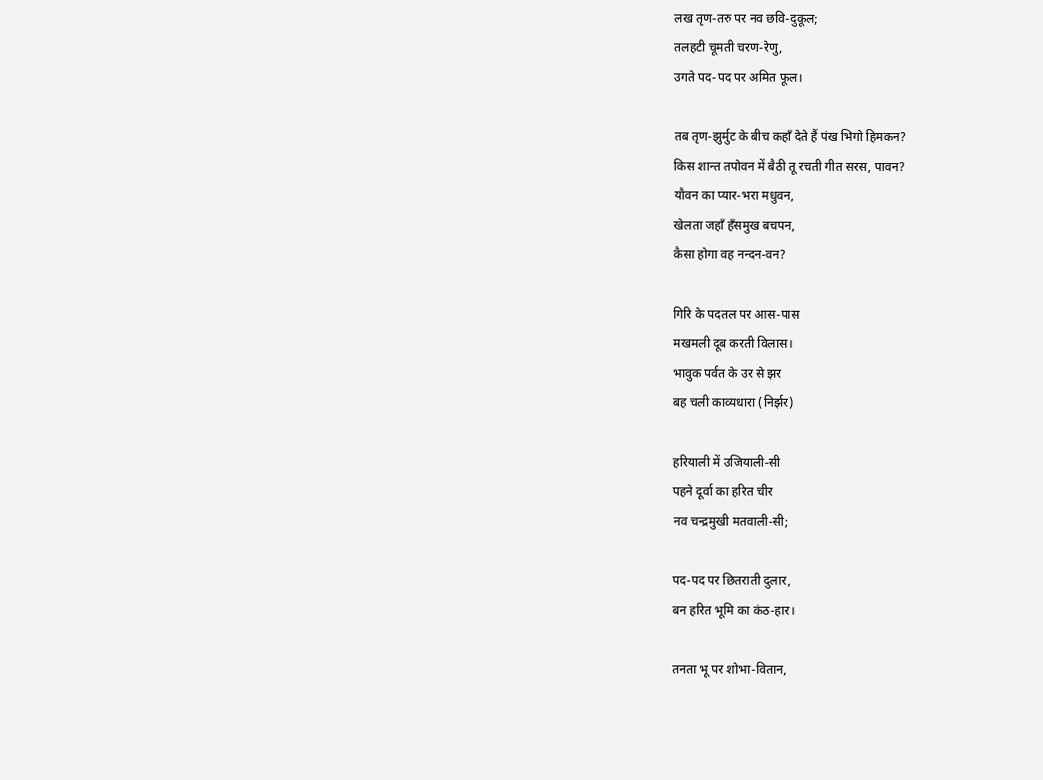लख तृण-तरु पर नव छवि-दुकूल;
तलहटी चूमती चरण-रेणु,
उगते पद-पद पर अमित फूल।

तब तृण-झुर्मुट के बीच कहाँ देते हैं पंख भिगो हिमकन?
किस शान्त तपोवन में बैठी तू रचती गीत सरस, पावन?
यौवन का प्यार-भरा मधुवन,
खेलता जहाँ हँसमुख बचपन,
कैसा होगा वह नन्दन-वन?

गिरि के पदतल पर आस-पास
मखमली दूब करती विलास।
भावुक पर्वत के उर से झर
बह चली काव्यधारा (निर्झर)

हरियाली में उजियाली-सी
पहने दूर्वा का हरित चीर
नव चन्द्रमुखी मतवाली-सी;

पद-पद पर छितराती दुलार,
बन हरित भूमि का कंठ-हार।

तनता भू पर शोभा-वितान,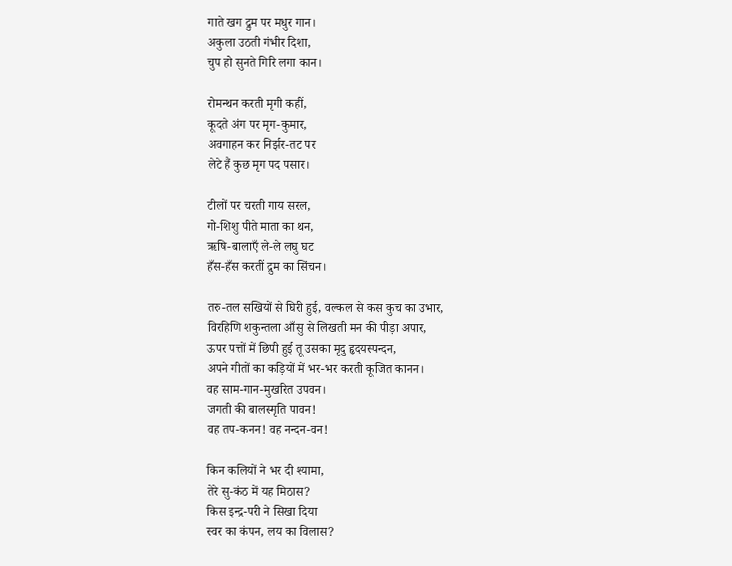गाते खग द्रुम पर मधुर गान।
अकुला उठती गंभीर दिशा,
चुप हो सुनते गिरि लगा कान।

रोमन्थन करती मृगी कहीं,
कूदते अंग पर मृग-कुमार,
अवगाहन कर निर्झर-तट पर
लेटे हैं कुछ मृग पद पसार।

टीलों पर चरती गाय सरल,
गो-शिशु पीते माता का थन,
ऋषि-बालाएँ ले-ले लघु घट
हँस-हँस करतीं द्रुम का सिंचन।

तरु-तल सखियों से घिरी हुई, वल्कल से कस कुच का उभार,
विरहिणि शकुन्तला आँसु से लिखती मन की पीड़ा अपार,
ऊपर पत्तों में छिपी हुई तू उसका मृदु हृदयस्पन्दन,
अपने गीतों का कड़ियों में भर-भर करती कूजित कानन।
वह साम-गान-मुखरित उपवन।
जगती की बालस्मृति पावन!
वह तप-कनन! वह नन्दन-वन!

किन कलियों ने भर दी श्यामा,
तेरे सु-कंठ में यह मिठास?
किस इन्द्र-परी ने सिखा दिया
स्वर का कंपन, लय का विलास?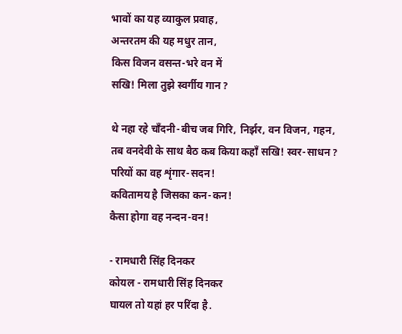भावों का यह व्याकुल प्रवाह,
अन्तरतम की यह मधुर तान,
किस विजन वसन्त-भरे वन में
सखि! मिला तुझे स्वर्गीय गान?

थे नहा रहे चाँदनी-बीच जब गिरि, निर्झर, वन विजन, गहन,
तब वनदेवी के साथ बैठ कब किया कहाँ सखि! स्वर-साधन?
परियों का वह शृंगार-सदन!
कवितामय है जिसका कन-कन!
कैसा होगा वह नन्दन-वन!

- रामधारी सिंह दिनकर
कोयल - रामधारी सिंह दिनकर
घायल तो यहां हर परिंदा है.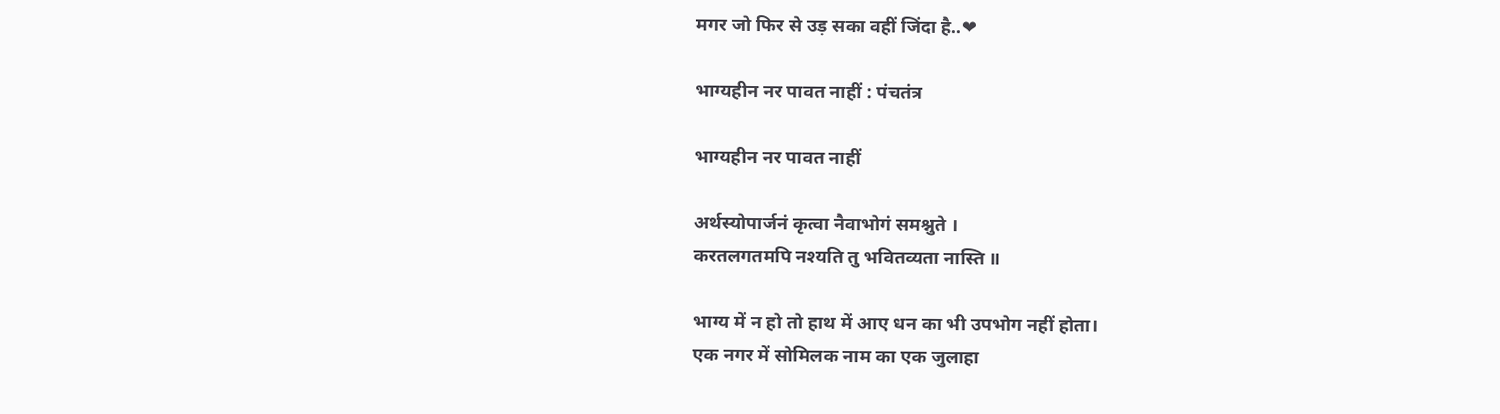मगर जो फिर से उड़ सका वहीं जिंदा है..❤

भाग्यहीन नर पावत नाहीं : पंचतंत्र

भाग्यहीन नर पावत नाहीं

अर्थस्योपार्जनं कृत्वा नैवाभोगं समश्नुते ।
करतलगतमपि नश्यति तु भवितव्यता नास्ति ॥

भाग्य में न हो तो हाथ में आए धन का भी उपभोग नहीं होता।
एक नगर में सोमिलक नाम का एक जुलाहा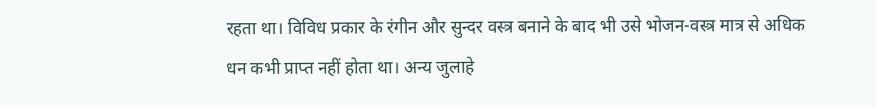रहता था। विविध प्रकार के रंगीन और सुन्दर वस्त्र बनाने के बाद भी उसे भोजन-वस्त्र मात्र से अधिक धन कभी प्राप्त नहीं होता था। अन्य जुलाहे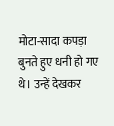मोटा-सादा कपड़ा बुनते हुए धनी हो गए थे। उन्हें देखकर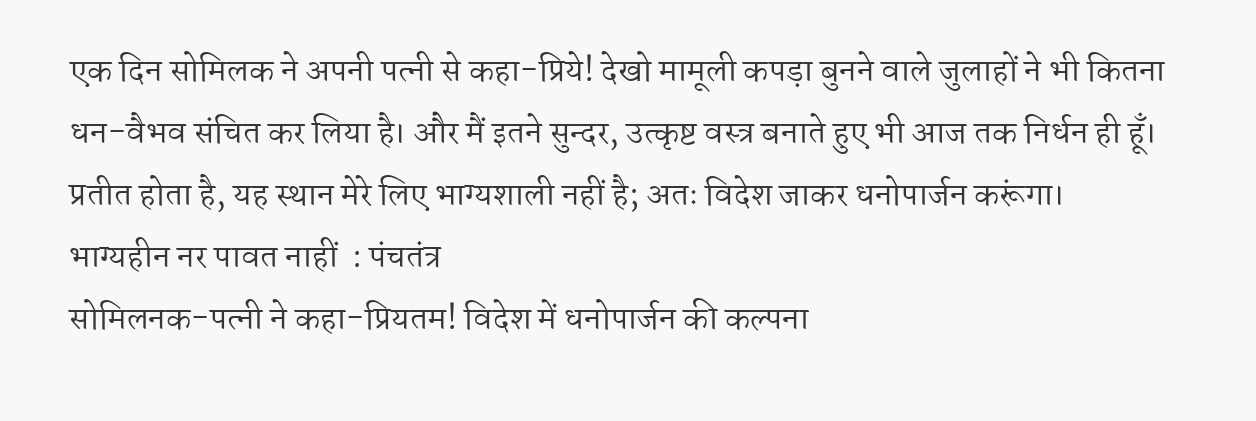एक दिन सोमिलक ने अपनी पत्नी से कहा-प्रिये! देखो मामूली कपड़ा बुनने वाले जुलाहों ने भी कितना धन-वैभव संचित कर लिया है। और मैं इतने सुन्दर, उत्कृष्ट वस्त्र बनाते हुए भी आज तक निर्धन ही हूँ। प्रतीत होता है, यह स्थान मेरे लिए भाग्यशाली नहीं है; अतः विदेश जाकर धनोपार्जन करूंगा।
भाग्यहीन नर पावत नाहीं  : पंचतंत्र
सोमिलनक-पत्नी ने कहा-प्रियतम! विदेश में धनोपार्जन की कल्पना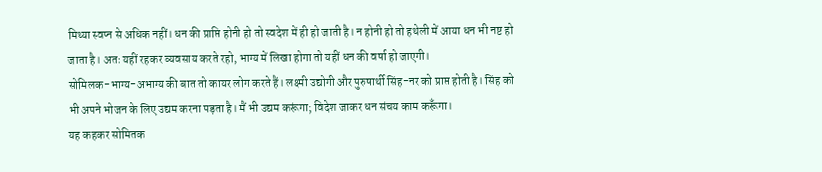मिथ्या स्वप्न से अधिक नहीं। धन की प्राप्ति होनी हो तो स्वदेश में ही हो जाती है। न होनी हो तो हथेली में आया धन भी नष्ट हो जाता है। अतः यहीं रहकर व्यवसाय करते रहो, भाग्य में लिखा होगा तो यहीं धन की वर्षा हो जाएगी।
सोमिलक-भाग्य-अभाग्य की बात तो कायर लोग करते हैं। लक्ष्मी उद्योगी और पुरुषार्थी सिंह-नर को प्राप्त होती है। सिंह को भी अपने भोजन के लिए उद्यम करना पड़ता है। मैं भी उद्यम करूंगा; विदेश जाकर धन संचय काम करूँगा।
यह कहकर सोमितक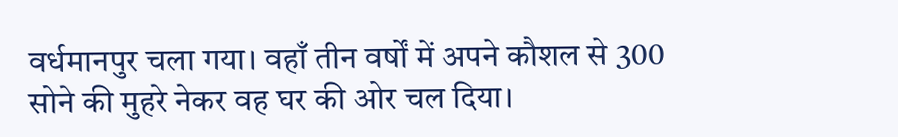वर्धमानपुर चला गया। वहाँ तीन वर्षों में अपने कौशल से 300 सोने की मुहरे नेकर वह घर की ओर चल दिया।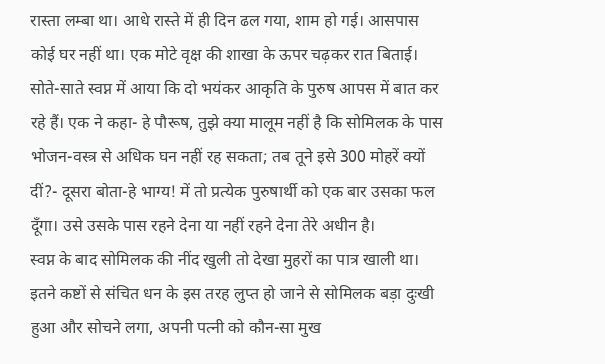रास्ता लम्बा था। आधे रास्ते में ही दिन ढल गया, शाम हो गई। आसपास कोई घर नहीं था। एक मोटे वृक्ष की शाखा के ऊपर चढ़कर रात बिताई। सोते-साते स्वप्न में आया कि दो भयंकर आकृति के पुरुष आपस में बात कर रहे हैं। एक ने कहा- हे पौरूष, तुझे क्या मालूम नहीं है कि सोमिलक के पास भोजन-वस्त्र से अधिक घन नहीं रह सकता; तब तूने इसे 300 मोहरें क्यों दीं?- दूसरा बोता-हे भाग्य! में तो प्रत्येक पुरुषार्थी को एक बार उसका फल दूँगा। उसे उसके पास रहने देना या नहीं रहने देना तेरे अधीन है।
स्वप्न के बाद सोमिलक की नींद खुली तो देखा मुहरों का पात्र खाली था। इतने कष्टों से संचित धन के इस तरह लुप्त हो जाने से सोमिलक बड़ा दुःखी हुआ और सोचने लगा, अपनी पत्नी को कौन-सा मुख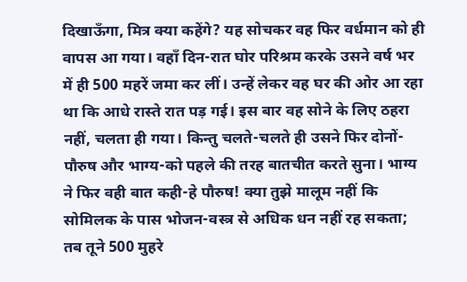दिखाऊँगा, मित्र क्या कहेंगे? यह सोचकर वह फिर वर्धमान को ही वापस आ गया। वहाँ दिन-रात घोर परिश्रम करके उसने वर्ष भर में ही 500 महरें जमा कर लीं। उन्हें लेकर वह घर की ओर आ रहा था कि आधे रास्ते रात पड़ गई। इस बार वह सोने के लिए ठहरा नहीं, चलता ही गया। किन्तु चलते-चलते ही उसने फिर दोनों-पौरुष और भाग्य-को पहले की तरह बातचीत करते सुना। भाग्य ने फिर वही बात कही-हे पौरुष! क्या तुझे मालूम नहीं कि सोमिलक के पास भोजन-वस्त्र से अधिक धन नहीं रह सकता; तब तूने 500 मुहरे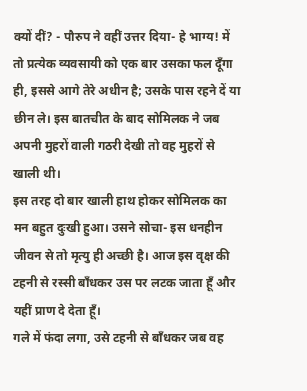क्यों दीं? - पौरुप ने वहीं उत्तर दिया- हे भाग्य! में तो प्रत्येक व्यवसायी को एक बार उसका फल दूँगा ही, इससे आगे तेरे अधीन है; उसके पास रहने दें या छीन ले। इस बातचीत के बाद सोमिलक ने जब अपनी मुहरों वाली गठरी देखी तो वह मुहरों से खाली थी।
इस तरह दो बार खाली हाथ होकर सोमिलक का मन बहुत दुःखी हुआ। उसने सोचा- इस धनहीन जीवन से तो मृत्यु ही अच्छी है। आज इस वृक्ष की टहनी से रस्सी बाँधकर उस पर लटक जाता हूँ और यहीं प्राण दे देता हूँ।
गले में फंदा लगा, उसे टहनी से बाँधकर जब वह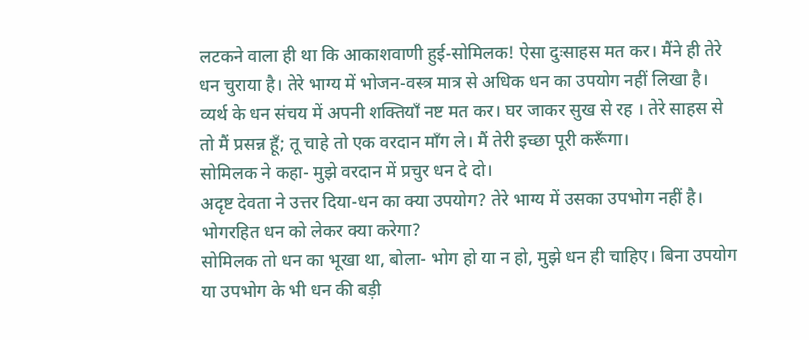लटकने वाला ही था कि आकाशवाणी हुई-सोमिलक! ऐसा दुःसाहस मत कर। मैंने ही तेरे धन चुराया है। तेरे भाग्य में भोजन-वस्त्र मात्र से अधिक धन का उपयोग नहीं लिखा है। व्यर्थ के धन संचय में अपनी शक्तियाँ नष्ट मत कर। घर जाकर सुख से रह । तेरे साहस से तो मैं प्रसन्न हूँ; तू चाहे तो एक वरदान माँग ले। मैं तेरी इच्छा पूरी करूँगा।
सोमिलक ने कहा- मुझे वरदान में प्रचुर धन दे दो।
अदृष्ट देवता ने उत्तर दिया-धन का क्या उपयोग? तेरे भाग्य में उसका उपभोग नहीं है। भोगरहित धन को लेकर क्या करेगा?
सोमिलक तो धन का भूखा था, बोला- भोग हो या न हो, मुझे धन ही चाहिए। बिना उपयोग या उपभोग के भी धन की बड़ी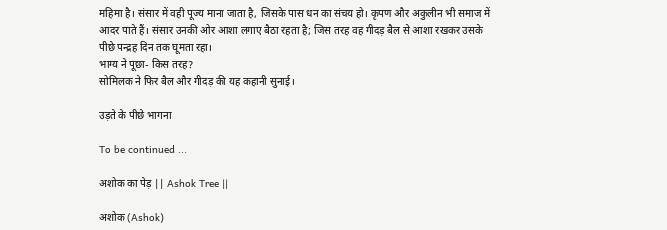महिमा है। संसार में वही पूज्य माना जाता है, जिसके पास धन का संचय हो। कृपण और अकुलीन भी समाज में आदर पाते हैं। संसार उनकी ओर आशा लगाए बैठा रहता है; जिस तरह वह गीदड़ बैल से आशा रखकर उसके पीछे पन्द्रह दिन तक घूमता रहा।
भाग्य ने पूछा- किस तरह?
सोमिलक ने फिर बैल और गीदड़ की यह कहानी सुनाई।

उड़ते के पीछे भागना

To be continued ...

अशोक का पेड़ || Ashok Tree ||

अशोक (Ashok)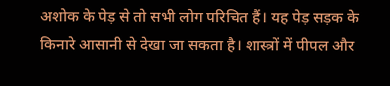अशोक के पेड़ से तो सभी लोग परिचित हैं। यह पेड़ सड़क के किनारे आसानी से देखा जा सकता है। शास्त्रों में पीपल और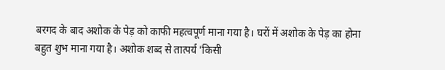बरगद के बाद अशोक के पेड़ को काफी महत्वपूर्ण माना गया है। घरों में अशोक के पेड़ का होना बहुत शुभ माना गया है। अशोक शब्द से तात्पर्य 'किसी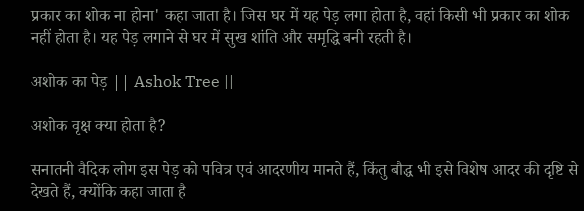प्रकार का शोक ना होना' कहा जाता है। जिस घर में यह पेड़ लगा होता है, वहां किसी भी प्रकार का शोक नहीं होता है। यह पेड़ लगाने से घर में सुख शांति और समृद्धि बनी रहती है।

अशोक का पेड़ || Ashok Tree ||

अशोक वृक्ष क्या होता है?

सनातनी वैदिक लोग इस पेड़ को पवित्र एवं आदरणीय मानते हैं, किंतु बौद्ध भी इसे विशेष आदर की दृष्टि से देखते हैं, क्योंकि कहा जाता है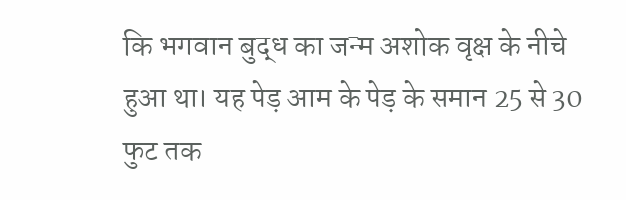कि भगवान बुद्ध का जन्म अशोक वृक्ष के नीचे हुआ था। यह पेड़ आम के पेड़ के समान 25 से 30 फुट तक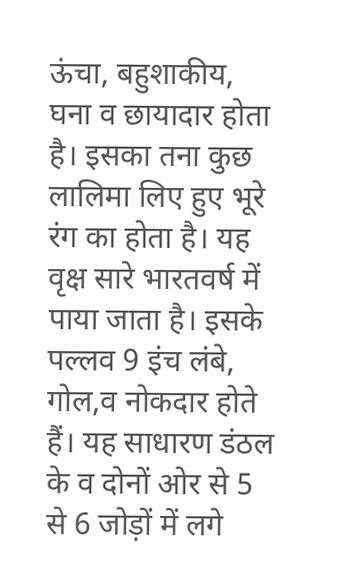ऊंचा, बहुशाकीय, घना व छायादार होता है। इसका तना कुछ लालिमा लिए हुए भूरे रंग का होता है। यह वृक्ष सारे भारतवर्ष में पाया जाता है। इसके पल्लव 9 इंच लंबे, गोल,व नोकदार होते हैं। यह साधारण डंठल के व दोनों ओर से 5 से 6 जोड़ों में लगे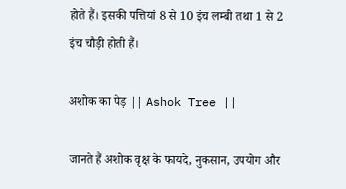होते हैं। इसकी पत्तियां 8 से 10 इंच लम्बी तथा 1 से 2 इंच चौड़ी होती हैं।

अशोक का पेड़ || Ashok Tree ||

जानते हैं अशोक वृक्ष के फायदे, नुकसान, उपयोग और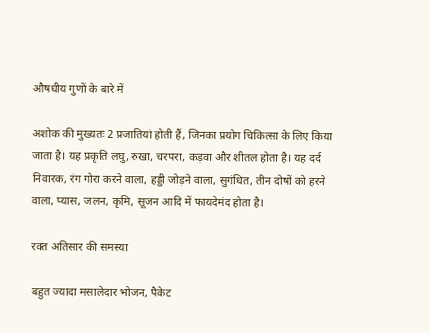औषधीय गुणों के बारे में

अशोक की मुख्यतः 2 प्रजातियां होती हैं, जिनका प्रयोग चिकित्सा के लिए किया जाता है। यह प्रकृति लघु, रुखा, चरपरा, कड़वा और शीतल होता है। यह दर्द निवारक, रंग गोरा करने वाला, हड्डी जोड़ने वाला, सुगंधित, तीन दोषों को हरने वाला, प्यास, जलन, कृमि, सूजन आदि में फायदेमंद होता है।

रक्त अतिसार की समस्या

बहुत ज्यादा मसालेदार भोजन, पैकेट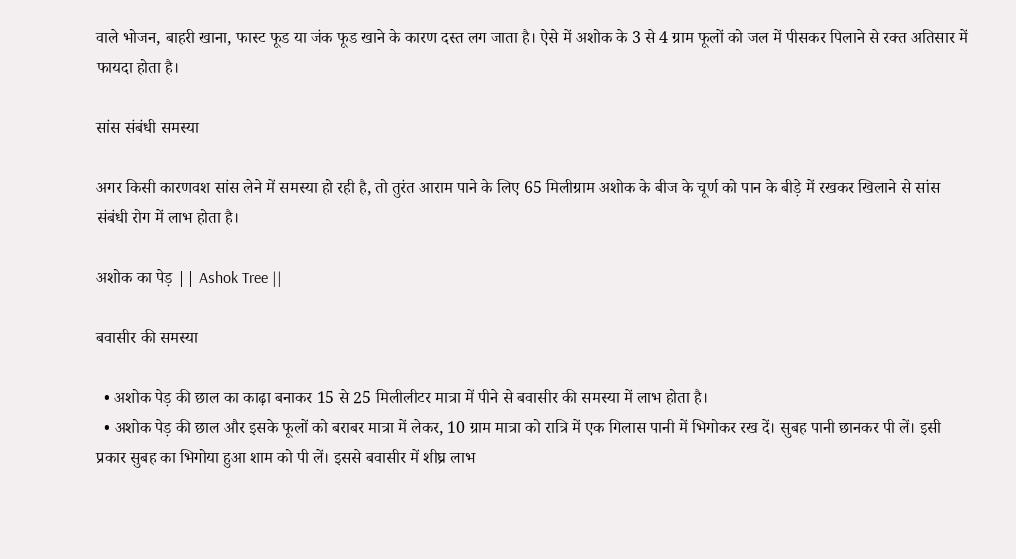वाले भोजन, बाहरी खाना, फास्ट फूड या जंक फूड खाने के कारण दस्त लग जाता है। ऐसे में अशोक के 3 से 4 ग्राम फूलों को जल में पीसकर पिलाने से रक्त अतिसार में फायदा होता है।

सांस संबंधी समस्या

अगर किसी कारणवश सांस लेने में समस्या हो रही है, तो तुरंत आराम पाने के लिए 65 मिलीग्राम अशोक के बीज के चूर्ण को पान के बीड़े में रखकर खिलाने से सांस संबंधी रोग में लाभ होता है।

अशोक का पेड़ || Ashok Tree ||

बवासीर की समस्या

  • अशोक पेड़ की छाल का काढ़ा बनाकर 15 से 25 मिलीलीटर मात्रा में पीने से बवासीर की समस्या में लाभ होता है।
  • अशोक पेड़ की छाल और इसके फूलों को बराबर मात्रा में लेकर, 10 ग्राम मात्रा को रात्रि में एक गिलास पानी में भिगोकर रख दें। सुबह पानी छानकर पी लें। इसी प्रकार सुबह का भिगोया हुआ शाम को पी लें। इससे बवासीर में शीघ्र लाभ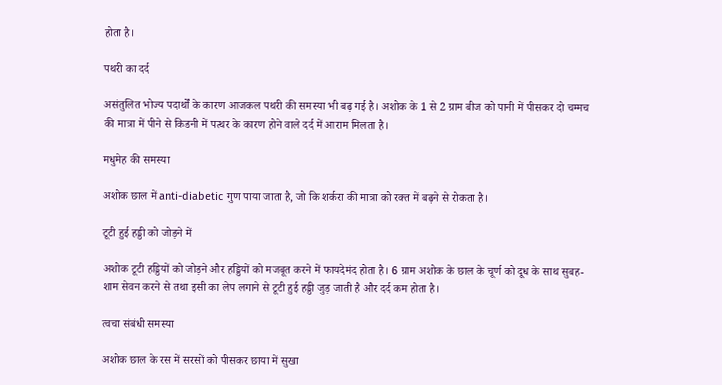होता है।

पथरी का दर्द

असंतुलित भोज्य पदार्थों के कारण आजकल पथरी की समस्या भी बढ़ गई है। अशोक के 1 से 2 ग्राम बीज को पानी में पीसकर दो चम्मच की मात्रा में पीने से किडनी में पत्थर के कारण होने वाले दर्द में आराम मिलता है।

मधुमेह की समस्या

अशोक छाल में anti-diabetic गुण पाया जाता है, जो कि शर्करा की मात्रा को रक्त में बढ़ने से रोकता है।

टूटी हुई हड्डी को जोड़ने में

अशोक टूटी हड्डियों को जोड़ने और हड्डियों को मजबूत करने में फायदेमंद होता है। 6 ग्राम अशोक के छाल के चूर्ण को दूध के साथ सुबह-शाम सेवन करने से तथा इसी का लेप लगाने से टूटी हुई हड्डी जुड़ जाती है और दर्द कम होता है।

त्वचा संबंधी समस्या

अशोक छाल के रस में सरसों को पीसकर छाया में सुखा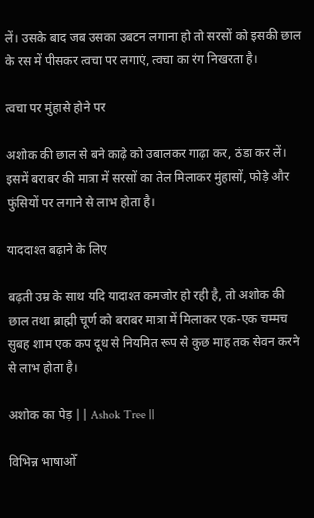लें। उसके बाद जब उसका उबटन लगाना हो तो सरसों को इसकी छाल के रस में पीसकर त्वचा पर लगाएं, त्वचा का रंग निखरता है।

त्वचा पर मुंहासे होने पर

अशोक की छाल से बने काढ़े को उबालकर गाढ़ा कर, ठंडा कर लें। इसमें बराबर की मात्रा में सरसों का तेल मिलाकर मुंहासों, फोड़े और फुंसियों पर लगाने से लाभ होता है।

याददाश्त बढ़ाने के लिए

बढ़ती उम्र के साथ यदि यादाश्त कमजोर हो रही है, तो अशोक की छाल तथा ब्राह्मी चूर्ण को बराबर मात्रा में मिलाकर एक-एक चम्मच सुबह शाम एक कप दूध से नियमित रूप से कुछ माह तक सेवन करने से लाभ होता है।

अशोक का पेड़ || Ashok Tree ||

विभिन्न भाषाओँ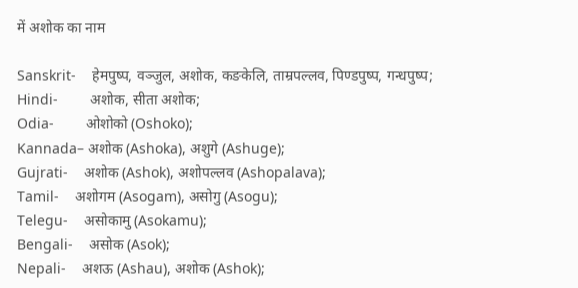में अशोक का नाम

Sanskrit-    हेमपुष्प, वञ्जुल, अशोक, कङकेलि, ताम्रपल्लव, पिण्डपुष्प, गन्धपुष्प;
Hindi-        अशोक, सीता अशोक;
Odia-        ओशोको (Oshoko);
Kannada– अशोक (Ashoka), अशुगे (Ashuge);
Gujrati-    अशोक (Ashok), अशोपल्लव (Ashopalava);
Tamil-    अशोगम (Asogam), असोगु (Asogu);
Telegu-    असोकामु (Asokamu);
Bengali-    असोक (Asok);
Nepali-    अशऊ (Ashau), अशोक (Ashok);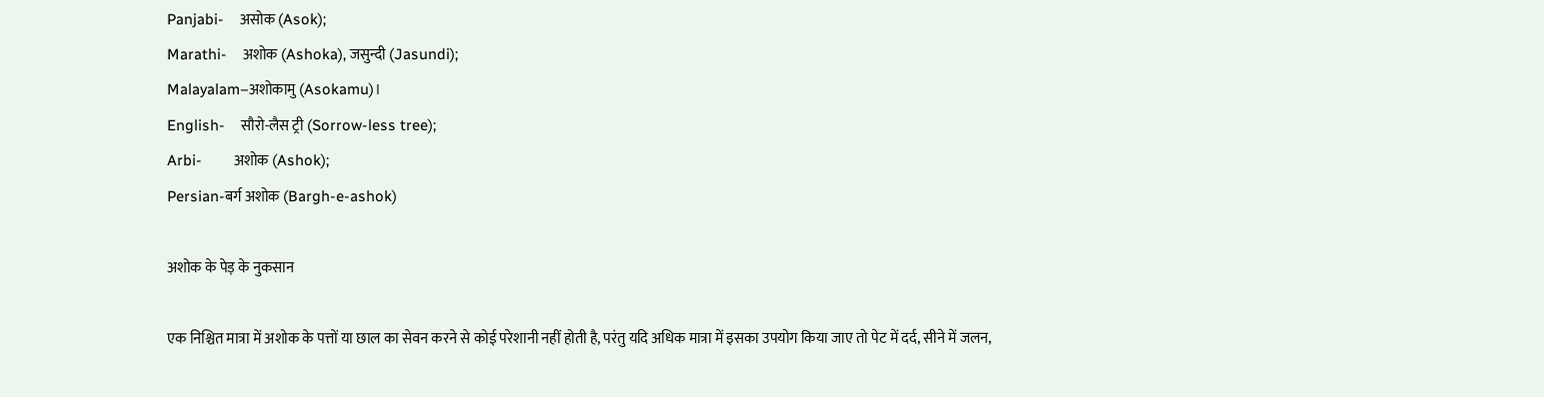Panjabi-    असोक (Asok);
Marathi-    अशोक (Ashoka), जसुन्दी (Jasundi);
Malayalam–अशोकामु (Asokamu)।
English-    सौरो-लैस ट्री (Sorrow-less tree);
Arbi-        अशोक (Ashok);
Persian-बर्ग अशोक (Bargh-e-ashok)

अशोक के पेड़ के नुकसान

एक निश्चित मात्रा में अशोक के पत्तों या छाल का सेवन करने से कोई परेशानी नहीं होती है, परंतु यदि अधिक मात्रा में इसका उपयोग किया जाए तो पेट में दर्द, सीने में जलन,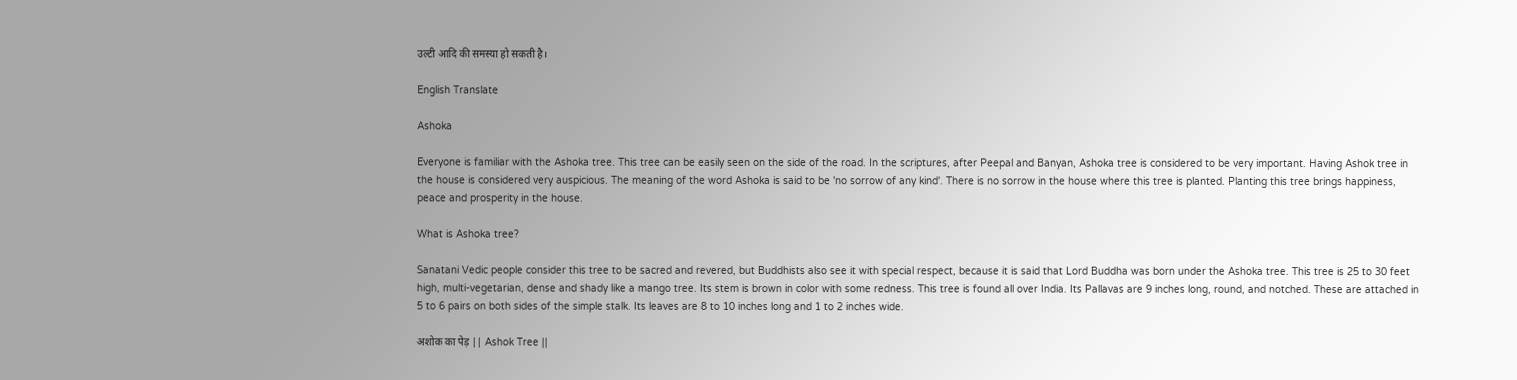उल्टी आदि की समस्या हो सकती है।

English Translate

Ashoka

Everyone is familiar with the Ashoka tree. This tree can be easily seen on the side of the road. In the scriptures, after Peepal and Banyan, Ashoka tree is considered to be very important. Having Ashok tree in the house is considered very auspicious. The meaning of the word Ashoka is said to be 'no sorrow of any kind'. There is no sorrow in the house where this tree is planted. Planting this tree brings happiness, peace and prosperity in the house.

What is Ashoka tree?

Sanatani Vedic people consider this tree to be sacred and revered, but Buddhists also see it with special respect, because it is said that Lord Buddha was born under the Ashoka tree. This tree is 25 to 30 feet high, multi-vegetarian, dense and shady like a mango tree. Its stem is brown in color with some redness. This tree is found all over India. Its Pallavas are 9 inches long, round, and notched. These are attached in 5 to 6 pairs on both sides of the simple stalk. Its leaves are 8 to 10 inches long and 1 to 2 inches wide.

अशोक का पेड़ || Ashok Tree ||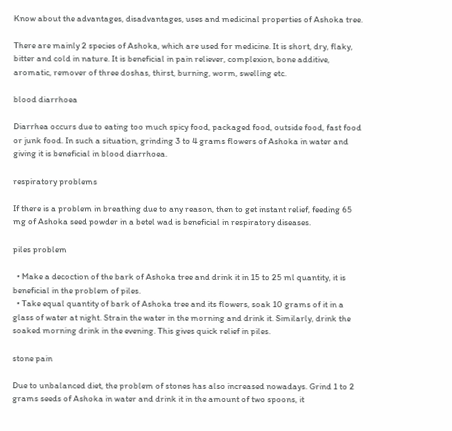Know about the advantages, disadvantages, uses and medicinal properties of Ashoka tree.

There are mainly 2 species of Ashoka, which are used for medicine. It is short, dry, flaky, bitter and cold in nature. It is beneficial in pain reliever, complexion, bone additive, aromatic, remover of three doshas, thirst, burning, worm, swelling etc.

blood diarrhoea

Diarrhea occurs due to eating too much spicy food, packaged food, outside food, fast food or junk food. In such a situation, grinding 3 to 4 grams flowers of Ashoka in water and giving it is beneficial in blood diarrhoea.

respiratory problems

If there is a problem in breathing due to any reason, then to get instant relief, feeding 65 mg of Ashoka seed powder in a betel wad is beneficial in respiratory diseases.

piles problem

  • Make a decoction of the bark of Ashoka tree and drink it in 15 to 25 ml quantity, it is beneficial in the problem of piles.
  • Take equal quantity of bark of Ashoka tree and its flowers, soak 10 grams of it in a glass of water at night. Strain the water in the morning and drink it. Similarly, drink the soaked morning drink in the evening. This gives quick relief in piles.

stone pain

Due to unbalanced diet, the problem of stones has also increased nowadays. Grind 1 to 2 grams seeds of Ashoka in water and drink it in the amount of two spoons, it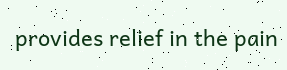provides relief in the pain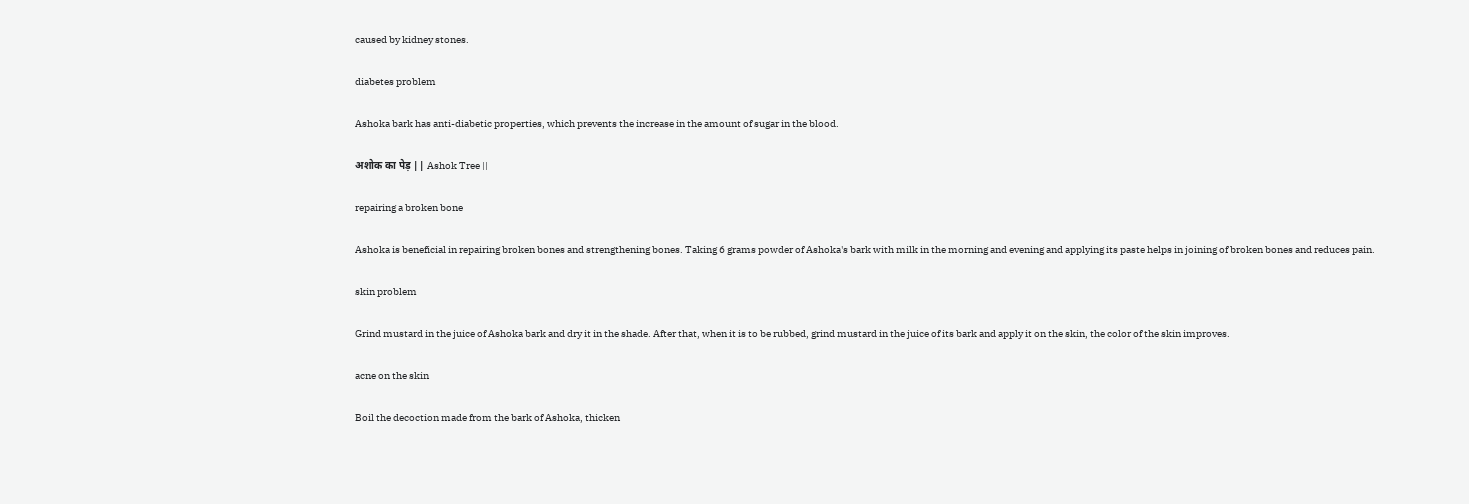caused by kidney stones.

diabetes problem

Ashoka bark has anti-diabetic properties, which prevents the increase in the amount of sugar in the blood.

अशोक का पेड़ || Ashok Tree ||

repairing a broken bone

Ashoka is beneficial in repairing broken bones and strengthening bones. Taking 6 grams powder of Ashoka's bark with milk in the morning and evening and applying its paste helps in joining of broken bones and reduces pain.

skin problem

Grind mustard in the juice of Ashoka bark and dry it in the shade. After that, when it is to be rubbed, grind mustard in the juice of its bark and apply it on the skin, the color of the skin improves.

acne on the skin

Boil the decoction made from the bark of Ashoka, thicken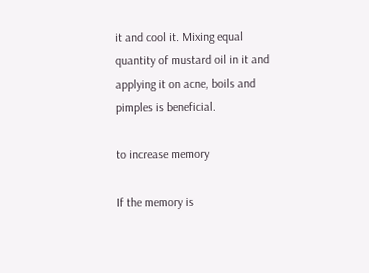it and cool it. Mixing equal quantity of mustard oil in it and applying it on acne, boils and pimples is beneficial.

to increase memory

If the memory is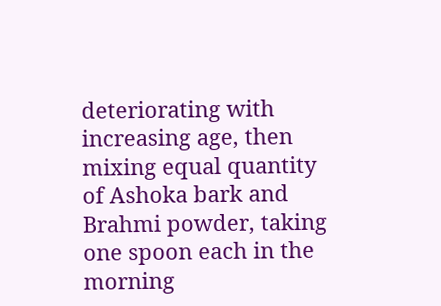deteriorating with increasing age, then mixing equal quantity of Ashoka bark and Brahmi powder, taking one spoon each in the morning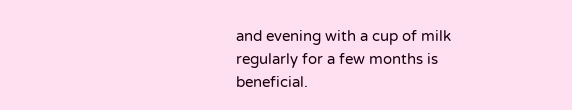and evening with a cup of milk regularly for a few months is beneficial.